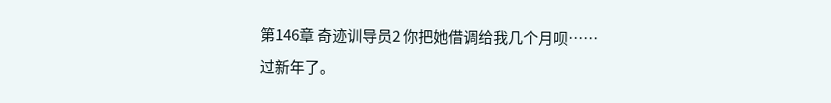第146章 奇迹训导员2 你把她借调给我几个月呗……
过新年了。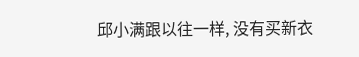邱小满跟以往一样, 没有买新衣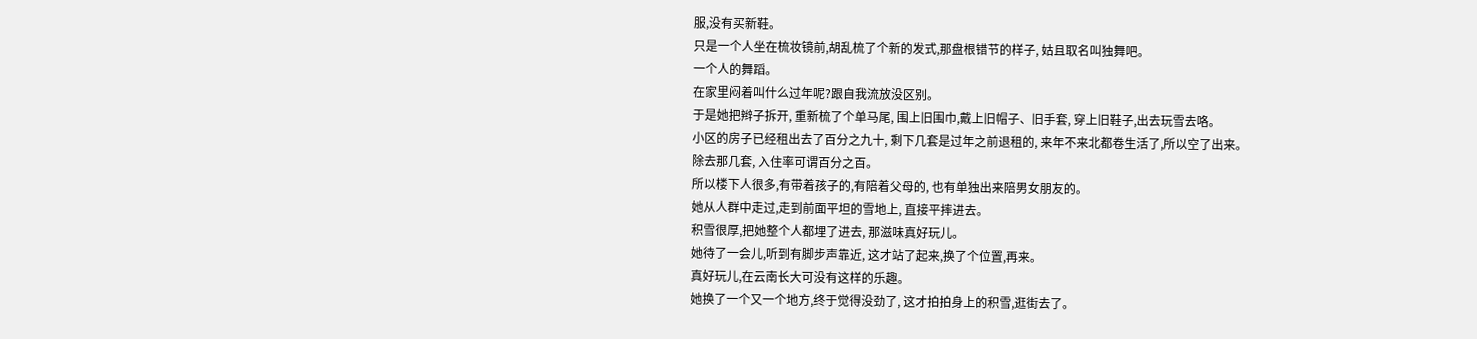服,没有买新鞋。
只是一个人坐在梳妆镜前,胡乱梳了个新的发式,那盘根错节的样子, 姑且取名叫独舞吧。
一个人的舞蹈。
在家里闷着叫什么过年呢?跟自我流放没区别。
于是她把辫子拆开, 重新梳了个单马尾, 围上旧围巾,戴上旧帽子、旧手套, 穿上旧鞋子,出去玩雪去咯。
小区的房子已经租出去了百分之九十, 剩下几套是过年之前退租的, 来年不来北都卷生活了,所以空了出来。
除去那几套, 入住率可谓百分之百。
所以楼下人很多,有带着孩子的,有陪着父母的, 也有单独出来陪男女朋友的。
她从人群中走过,走到前面平坦的雪地上, 直接平摔进去。
积雪很厚,把她整个人都埋了进去, 那滋味真好玩儿。
她待了一会儿,听到有脚步声靠近, 这才站了起来,换了个位置,再来。
真好玩儿,在云南长大可没有这样的乐趣。
她换了一个又一个地方,终于觉得没劲了, 这才拍拍身上的积雪,逛街去了。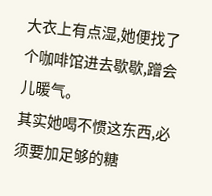大衣上有点湿,她便找了个咖啡馆进去歇歇,蹭会儿暖气。
其实她喝不惯这东西,必须要加足够的糖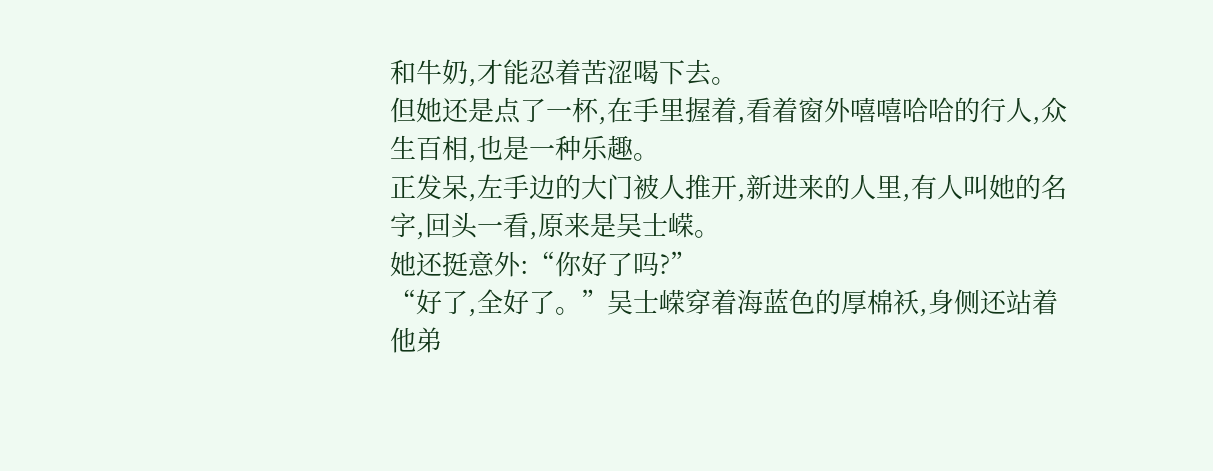和牛奶,才能忍着苦涩喝下去。
但她还是点了一杯,在手里握着,看着窗外嘻嘻哈哈的行人,众生百相,也是一种乐趣。
正发呆,左手边的大门被人推开,新进来的人里,有人叫她的名字,回头一看,原来是吴士嵘。
她还挺意外:“你好了吗?”
“好了,全好了。”吴士嵘穿着海蓝色的厚棉袄,身侧还站着他弟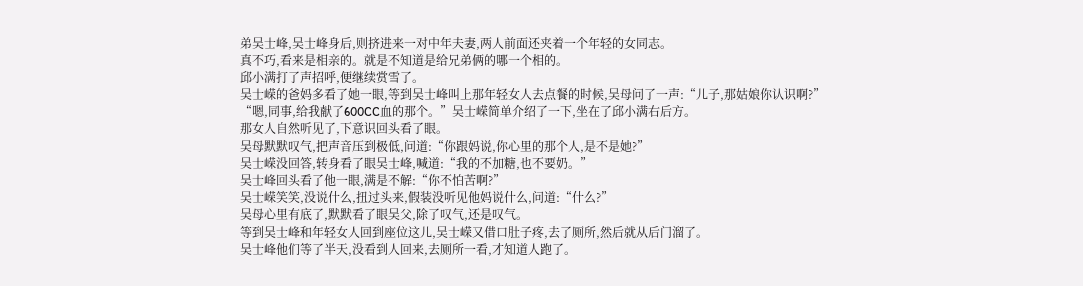弟吴士峰,吴士峰身后,则挤进来一对中年夫妻,两人前面还夹着一个年轻的女同志。
真不巧,看来是相亲的。就是不知道是给兄弟俩的哪一个相的。
邱小满打了声招呼,便继续赏雪了。
吴士嵘的爸妈多看了她一眼,等到吴士峰叫上那年轻女人去点餐的时候,吴母问了一声:“儿子,那姑娘你认识啊?”
“嗯,同事,给我献了600CC血的那个。”吴士嵘简单介绍了一下,坐在了邱小满右后方。
那女人自然听见了,下意识回头看了眼。
吴母默默叹气,把声音压到极低,问道:“你跟妈说,你心里的那个人,是不是她?”
吴士嵘没回答,转身看了眼吴士峰,喊道:“我的不加糖,也不要奶。”
吴士峰回头看了他一眼,满是不解:“你不怕苦啊?”
吴士嵘笑笑,没说什么,扭过头来,假装没听见他妈说什么,问道:“什么?”
吴母心里有底了,默默看了眼吴父,除了叹气,还是叹气。
等到吴士峰和年轻女人回到座位这儿,吴士嵘又借口肚子疼,去了厕所,然后就从后门溜了。
吴士峰他们等了半天,没看到人回来,去厕所一看,才知道人跑了。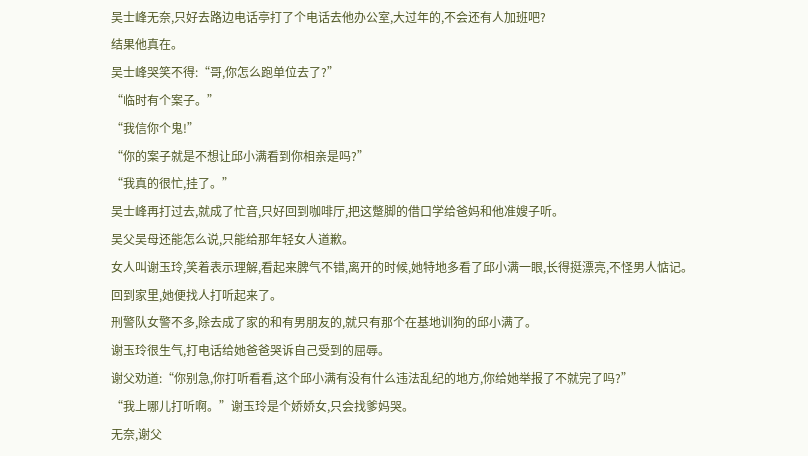吴士峰无奈,只好去路边电话亭打了个电话去他办公室,大过年的,不会还有人加班吧?
结果他真在。
吴士峰哭笑不得:“哥,你怎么跑单位去了?”
“临时有个案子。”
“我信你个鬼!”
“你的案子就是不想让邱小满看到你相亲是吗?”
“我真的很忙,挂了。”
吴士峰再打过去,就成了忙音,只好回到咖啡厅,把这蹩脚的借口学给爸妈和他准嫂子听。
吴父吴母还能怎么说,只能给那年轻女人道歉。
女人叫谢玉玲,笑着表示理解,看起来脾气不错,离开的时候,她特地多看了邱小满一眼,长得挺漂亮,不怪男人惦记。
回到家里,她便找人打听起来了。
刑警队女警不多,除去成了家的和有男朋友的,就只有那个在基地训狗的邱小满了。
谢玉玲很生气,打电话给她爸爸哭诉自己受到的屈辱。
谢父劝道:“你别急,你打听看看,这个邱小满有没有什么违法乱纪的地方,你给她举报了不就完了吗?”
“我上哪儿打听啊。”谢玉玲是个娇娇女,只会找爹妈哭。
无奈,谢父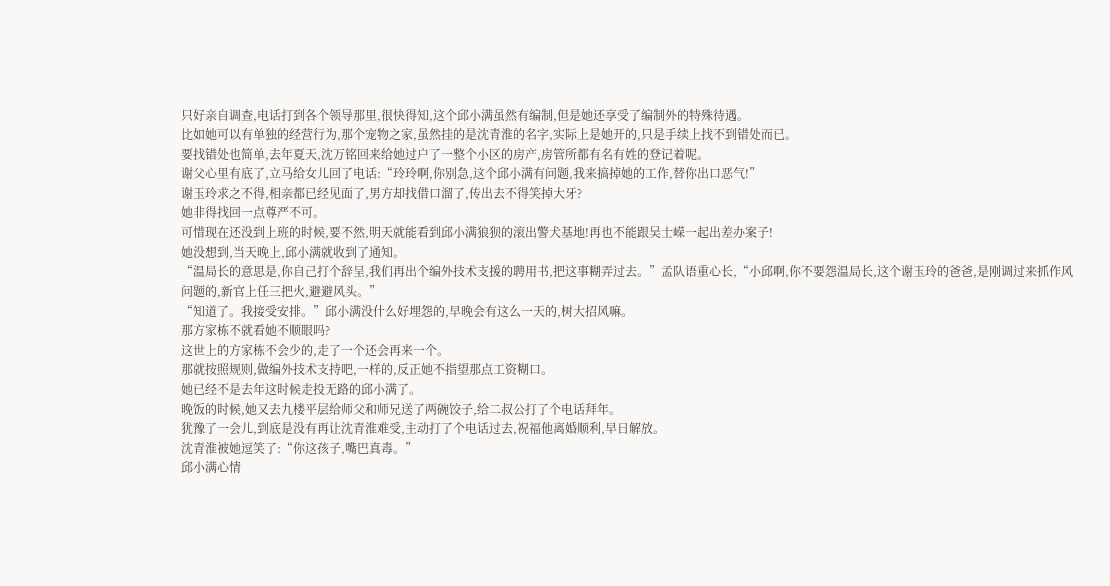只好亲自调查,电话打到各个领导那里,很快得知,这个邱小满虽然有编制,但是她还享受了编制外的特殊待遇。
比如她可以有单独的经营行为,那个宠物之家,虽然挂的是沈青淮的名字,实际上是她开的,只是手续上找不到错处而已。
要找错处也简单,去年夏天,沈万铭回来给她过户了一整个小区的房产,房管所都有名有姓的登记着呢。
谢父心里有底了,立马给女儿回了电话:“玲玲啊,你别急,这个邱小满有问题,我来搞掉她的工作,替你出口恶气!”
谢玉玲求之不得,相亲都已经见面了,男方却找借口溜了,传出去不得笑掉大牙?
她非得找回一点尊严不可。
可惜现在还没到上班的时候,要不然,明天就能看到邱小满狼狈的滚出警犬基地!再也不能跟吴士嵘一起出差办案子!
她没想到,当天晚上,邱小满就收到了通知。
“温局长的意思是,你自己打个辞呈,我们再出个编外技术支援的聘用书,把这事糊弄过去。”孟队语重心长,“小邱啊,你不要怨温局长,这个谢玉玲的爸爸,是刚调过来抓作风问题的,新官上任三把火,避避风头。”
“知道了。我接受安排。”邱小满没什么好埋怨的,早晚会有这么一天的,树大招风嘛。
那方家栋不就看她不顺眼吗?
这世上的方家栋不会少的,走了一个还会再来一个。
那就按照规则,做编外技术支持吧,一样的,反正她不指望那点工资糊口。
她已经不是去年这时候走投无路的邱小满了。
晚饭的时候,她又去九楼平层给师父和师兄送了两碗饺子,给二叔公打了个电话拜年。
犹豫了一会儿,到底是没有再让沈青淮难受,主动打了个电话过去,祝福他离婚顺利,早日解放。
沈青淮被她逗笑了:“你这孩子,嘴巴真毒。”
邱小满心情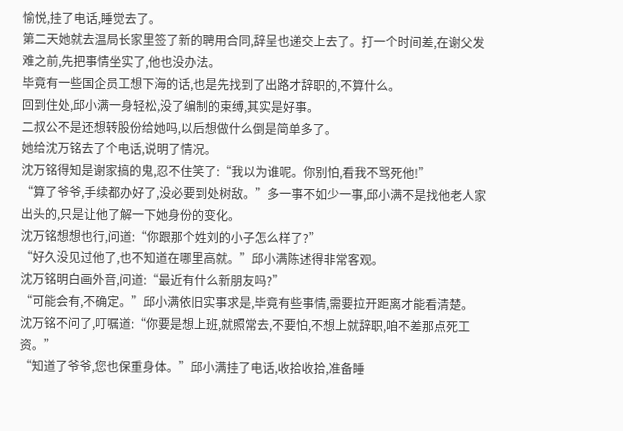愉悦,挂了电话,睡觉去了。
第二天她就去温局长家里签了新的聘用合同,辞呈也递交上去了。打一个时间差,在谢父发难之前,先把事情坐实了,他也没办法。
毕竟有一些国企员工想下海的话,也是先找到了出路才辞职的,不算什么。
回到住处,邱小满一身轻松,没了编制的束缚,其实是好事。
二叔公不是还想转股份给她吗,以后想做什么倒是简单多了。
她给沈万铭去了个电话,说明了情况。
沈万铭得知是谢家搞的鬼,忍不住笑了:“我以为谁呢。你别怕,看我不骂死他!”
“算了爷爷,手续都办好了,没必要到处树敌。”多一事不如少一事,邱小满不是找他老人家出头的,只是让他了解一下她身份的变化。
沈万铭想想也行,问道:“你跟那个姓刘的小子怎么样了?”
“好久没见过他了,也不知道在哪里高就。”邱小满陈述得非常客观。
沈万铭明白画外音,问道:“最近有什么新朋友吗?”
“可能会有,不确定。”邱小满依旧实事求是,毕竟有些事情,需要拉开距离才能看清楚。
沈万铭不问了,叮嘱道:“你要是想上班,就照常去,不要怕,不想上就辞职,咱不差那点死工资。”
“知道了爷爷,您也保重身体。”邱小满挂了电话,收拾收拾,准备睡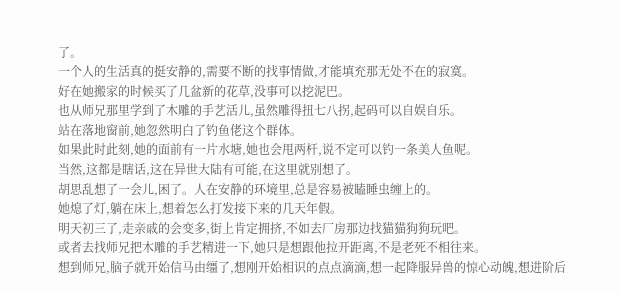了。
一个人的生活真的挺安静的,需要不断的找事情做,才能填充那无处不在的寂寞。
好在她搬家的时候买了几盆新的花草,没事可以挖泥巴。
也从师兄那里学到了木雕的手艺活儿,虽然雕得扭七八拐,起码可以自娱自乐。
站在落地窗前,她忽然明白了钓鱼佬这个群体。
如果此时此刻,她的面前有一片水塘,她也会甩两杆,说不定可以钓一条美人鱼呢。
当然,这都是瞎话,这在异世大陆有可能,在这里就别想了。
胡思乱想了一会儿,困了。人在安静的环境里,总是容易被瞌睡虫缠上的。
她熄了灯,躺在床上,想着怎么打发接下来的几天年假。
明天初三了,走亲戚的会变多,街上肯定拥挤,不如去厂房那边找猫猫狗狗玩吧。
或者去找师兄把木雕的手艺精进一下,她只是想跟他拉开距离,不是老死不相往来。
想到师兄,脑子就开始信马由缰了,想刚开始相识的点点滴滴,想一起降服异兽的惊心动魄,想进阶后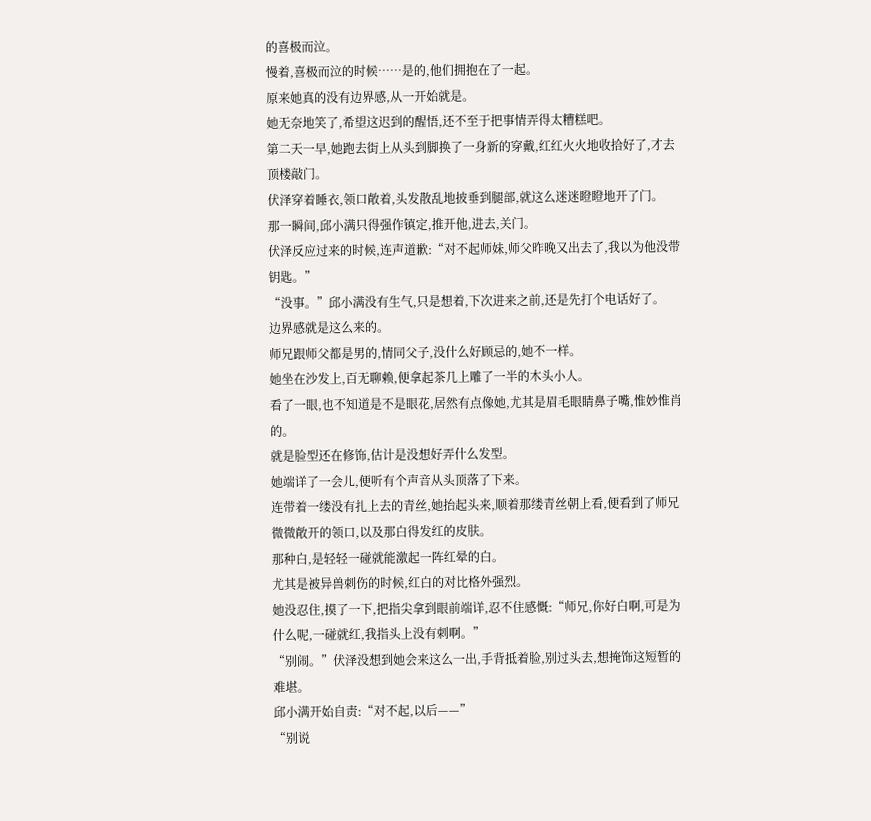的喜极而泣。
慢着,喜极而泣的时候……是的,他们拥抱在了一起。
原来她真的没有边界感,从一开始就是。
她无奈地笑了,希望这迟到的醒悟,还不至于把事情弄得太糟糕吧。
第二天一早,她跑去街上从头到脚换了一身新的穿戴,红红火火地收拾好了,才去顶楼敲门。
伏泽穿着睡衣,领口敞着,头发散乱地披垂到腿部,就这么迷迷瞪瞪地开了门。
那一瞬间,邱小满只得强作镇定,推开他,进去,关门。
伏泽反应过来的时候,连声道歉:“对不起师妹,师父昨晚又出去了,我以为他没带钥匙。”
“没事。”邱小满没有生气,只是想着,下次进来之前,还是先打个电话好了。
边界感就是这么来的。
师兄跟师父都是男的,情同父子,没什么好顾忌的,她不一样。
她坐在沙发上,百无聊赖,便拿起茶几上雕了一半的木头小人。
看了一眼,也不知道是不是眼花,居然有点像她,尤其是眉毛眼睛鼻子嘴,惟妙惟肖的。
就是脸型还在修饰,估计是没想好弄什么发型。
她端详了一会儿,便听有个声音从头顶落了下来。
连带着一缕没有扎上去的青丝,她抬起头来,顺着那缕青丝朝上看,便看到了师兄微微敞开的领口,以及那白得发红的皮肤。
那种白,是轻轻一碰就能激起一阵红晕的白。
尤其是被异兽刺伤的时候,红白的对比格外强烈。
她没忍住,摸了一下,把指尖拿到眼前端详,忍不住感慨:“师兄,你好白啊,可是为什么呢,一碰就红,我指头上没有刺啊。”
“别闹。”伏泽没想到她会来这么一出,手背抵着脸,别过头去,想掩饰这短暂的难堪。
邱小满开始自责:“对不起,以后——”
“别说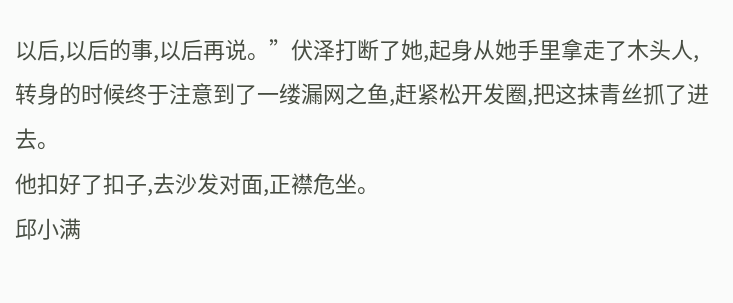以后,以后的事,以后再说。”伏泽打断了她,起身从她手里拿走了木头人,转身的时候终于注意到了一缕漏网之鱼,赶紧松开发圈,把这抹青丝抓了进去。
他扣好了扣子,去沙发对面,正襟危坐。
邱小满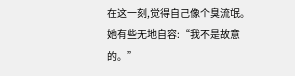在这一刻,觉得自己像个臭流氓。
她有些无地自容:“我不是故意的。”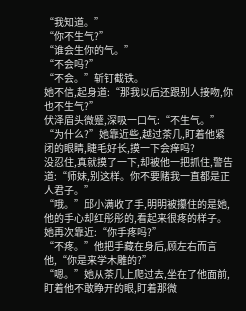“我知道。”
“你不生气?”
“谁会生你的气。”
“不会吗?”
“不会。”斩钉截铁。
她不信,起身道:“那我以后还跟别人接吻,你也不生气?”
伏泽眉头微蹙,深吸一口气:“不生气。”
“为什么?”她靠近些,越过茶几,盯着他紧闭的眼睛,睫毛好长,摸一下会痒吗?
没忍住,真就摸了一下,却被他一把抓住,警告道:“师妹,别这样。你不要赌我一直都是正人君子。”
“哦。”邱小满收了手,明明被攥住的是她,他的手心却红彤彤的,看起来很疼的样子。
她再次靠近:“你手疼吗?”
“不疼。”他把手藏在身后,顾左右而言他,“你是来学木雕的?”
“嗯。”她从茶几上爬过去,坐在了他面前,盯着他不敢睁开的眼,盯着那微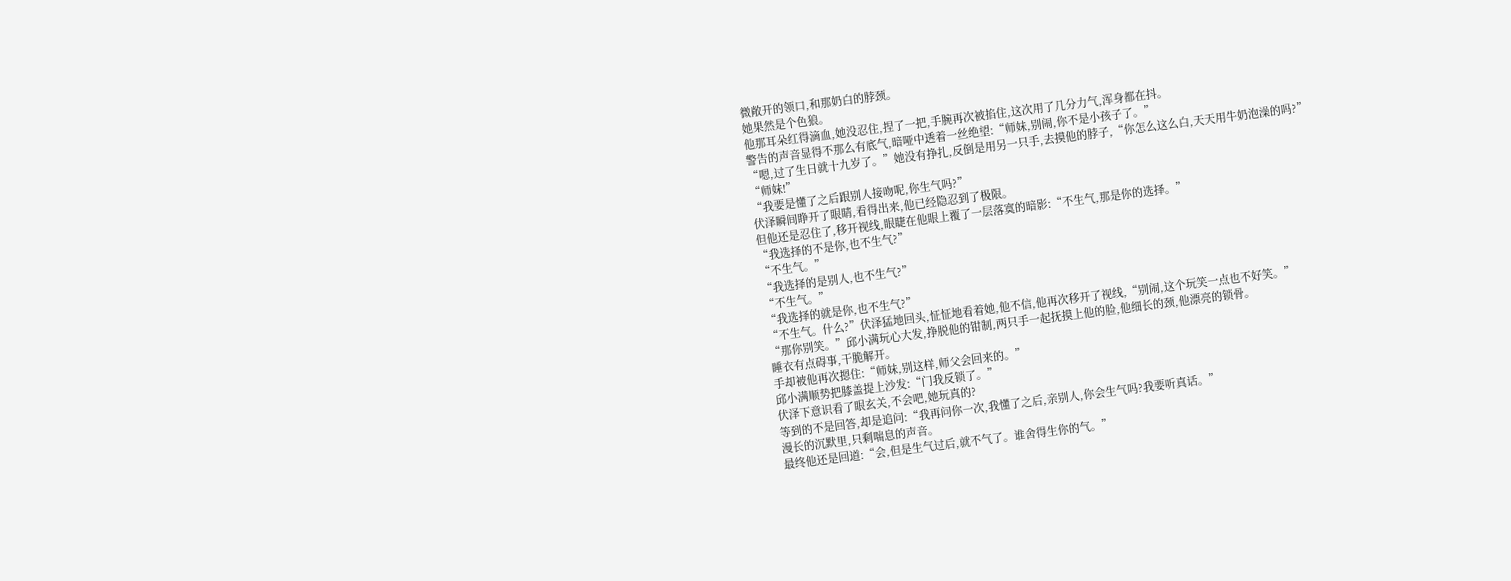微敞开的领口,和那奶白的脖颈。
她果然是个色狼。
他那耳朵红得滴血,她没忍住,捏了一把,手腕再次被掐住,这次用了几分力气,浑身都在抖。
警告的声音显得不那么有底气,暗哑中透着一丝绝望:“师妹,别闹,你不是小孩子了。”
“嗯,过了生日就十九岁了。”她没有挣扎,反倒是用另一只手,去摸他的脖子,“你怎么这么白,天天用牛奶泡澡的吗?”
“师妹!”
“我要是懂了之后跟别人接吻呢,你生气吗?”
伏泽瞬间睁开了眼睛,看得出来,他已经隐忍到了极限。
但他还是忍住了,移开视线,眼睫在他眼上覆了一层落寞的暗影:“不生气,那是你的选择。”
“我选择的不是你,也不生气?”
“不生气。”
“我选择的是别人,也不生气?”
“不生气。”
“我选择的就是你,也不生气?”
“不生气。什么?”伏泽猛地回头,怔怔地看着她,他不信,他再次移开了视线,“别闹,这个玩笑一点也不好笑。”
“那你别笑。”邱小满玩心大发,挣脱他的钳制,两只手一起抚摸上他的脸,他细长的颈,他漂亮的锁骨。
睡衣有点碍事,干脆解开。
手却被他再次摁住:“师妹,别这样,师父会回来的。”
邱小满顺势把膝盖提上沙发:“门我反锁了。”
伏泽下意识看了眼玄关,不会吧,她玩真的?
等到的不是回答,却是追问:“我再问你一次,我懂了之后,亲别人,你会生气吗?我要听真话。”
漫长的沉默里,只剩喘息的声音。
最终他还是回道:“会,但是生气过后,就不气了。谁舍得生你的气。”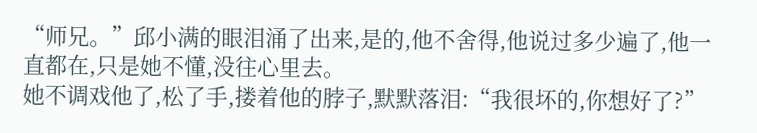“师兄。”邱小满的眼泪涌了出来,是的,他不舍得,他说过多少遍了,他一直都在,只是她不懂,没往心里去。
她不调戏他了,松了手,搂着他的脖子,默默落泪:“我很坏的,你想好了?”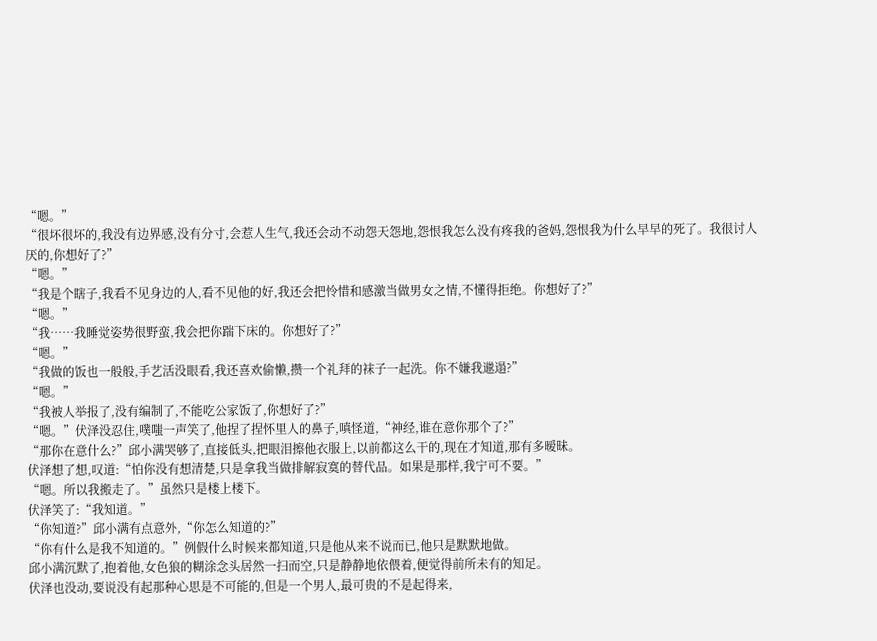“嗯。”
“很坏很坏的,我没有边界感,没有分寸,会惹人生气,我还会动不动怨天怨地,怨恨我怎么没有疼我的爸妈,怨恨我为什么早早的死了。我很讨人厌的,你想好了?”
“嗯。”
“我是个瞎子,我看不见身边的人,看不见他的好,我还会把怜惜和感激当做男女之情,不懂得拒绝。你想好了?”
“嗯。”
“我……我睡觉姿势很野蛮,我会把你踹下床的。你想好了?”
“嗯。”
“我做的饭也一般般,手艺活没眼看,我还喜欢偷懒,攒一个礼拜的袜子一起洗。你不嫌我邋遢?”
“嗯。”
“我被人举报了,没有编制了,不能吃公家饭了,你想好了?”
“嗯。”伏泽没忍住,噗嗤一声笑了,他捏了捏怀里人的鼻子,嗔怪道,“神经,谁在意你那个了?”
“那你在意什么?”邱小满哭够了,直接低头,把眼泪擦他衣服上,以前都这么干的,现在才知道,那有多暧昧。
伏泽想了想,叹道:“怕你没有想清楚,只是拿我当做排解寂寞的替代品。如果是那样,我宁可不要。”
“嗯。所以我搬走了。”虽然只是楼上楼下。
伏泽笑了:“我知道。”
“你知道?”邱小满有点意外,“你怎么知道的?”
“你有什么是我不知道的。”例假什么时候来都知道,只是他从来不说而已,他只是默默地做。
邱小满沉默了,抱着他,女色狼的糊涂念头居然一扫而空,只是静静地依偎着,便觉得前所未有的知足。
伏泽也没动,要说没有起那种心思是不可能的,但是一个男人,最可贵的不是起得来,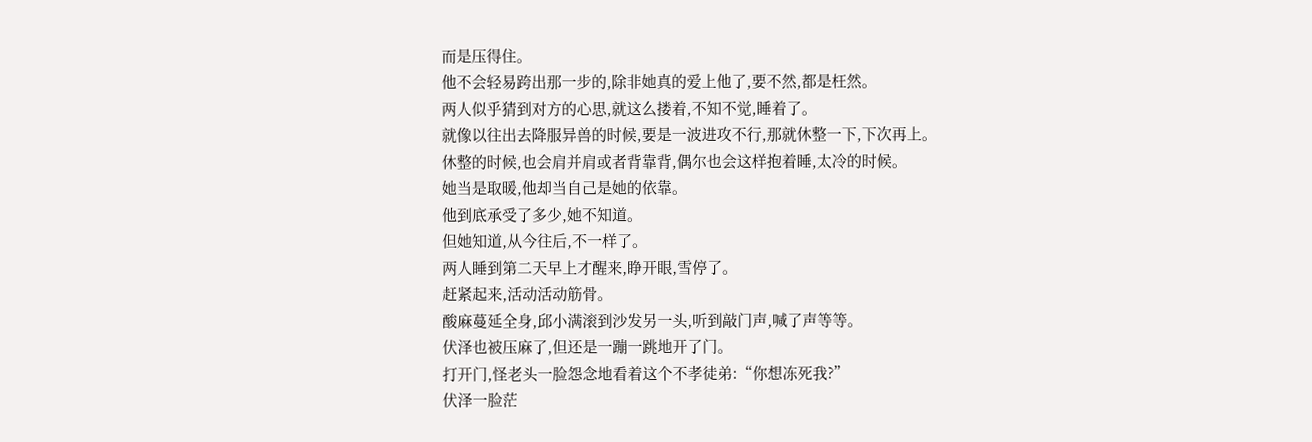而是压得住。
他不会轻易跨出那一步的,除非她真的爱上他了,要不然,都是枉然。
两人似乎猜到对方的心思,就这么搂着,不知不觉,睡着了。
就像以往出去降服异兽的时候,要是一波进攻不行,那就休整一下,下次再上。
休整的时候,也会肩并肩或者背靠背,偶尔也会这样抱着睡,太冷的时候。
她当是取暖,他却当自己是她的依靠。
他到底承受了多少,她不知道。
但她知道,从今往后,不一样了。
两人睡到第二天早上才醒来,睁开眼,雪停了。
赶紧起来,活动活动筋骨。
酸麻蔓延全身,邱小满滚到沙发另一头,听到敲门声,喊了声等等。
伏泽也被压麻了,但还是一蹦一跳地开了门。
打开门,怪老头一脸怨念地看着这个不孝徒弟:“你想冻死我?”
伏泽一脸茫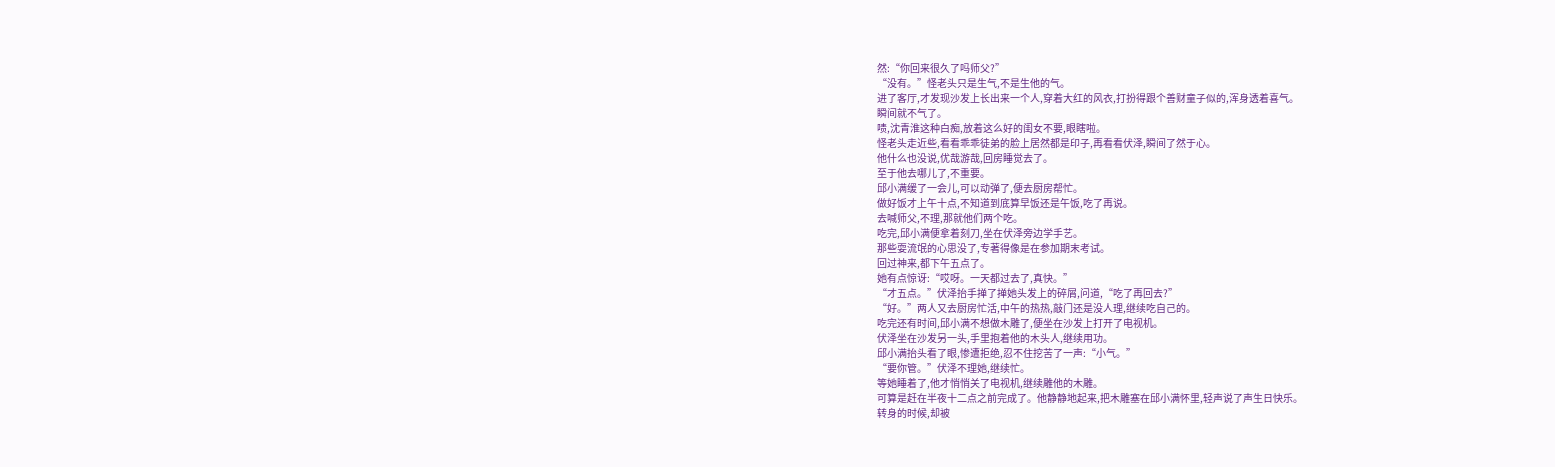然:“你回来很久了吗师父?”
“没有。”怪老头只是生气,不是生他的气。
进了客厅,才发现沙发上长出来一个人,穿着大红的风衣,打扮得跟个善财童子似的,浑身透着喜气。
瞬间就不气了。
啧,沈青淮这种白痴,放着这么好的闺女不要,眼瞎啦。
怪老头走近些,看看乖乖徒弟的脸上居然都是印子,再看看伏泽,瞬间了然于心。
他什么也没说,优哉游哉,回房睡觉去了。
至于他去哪儿了,不重要。
邱小满缓了一会儿,可以动弹了,便去厨房帮忙。
做好饭才上午十点,不知道到底算早饭还是午饭,吃了再说。
去喊师父,不理,那就他们两个吃。
吃完,邱小满便拿着刻刀,坐在伏泽旁边学手艺。
那些耍流氓的心思没了,专著得像是在参加期末考试。
回过神来,都下午五点了。
她有点惊讶:“哎呀。一天都过去了,真快。”
“才五点。”伏泽抬手掸了掸她头发上的碎屑,问道,“吃了再回去?”
“好。”两人又去厨房忙活,中午的热热,敲门还是没人理,继续吃自己的。
吃完还有时间,邱小满不想做木雕了,便坐在沙发上打开了电视机。
伏泽坐在沙发另一头,手里抱着他的木头人,继续用功。
邱小满抬头看了眼,惨遭拒绝,忍不住挖苦了一声:“小气。”
“要你管。”伏泽不理她,继续忙。
等她睡着了,他才悄悄关了电视机,继续雕他的木雕。
可算是赶在半夜十二点之前完成了。他静静地起来,把木雕塞在邱小满怀里,轻声说了声生日快乐。
转身的时候,却被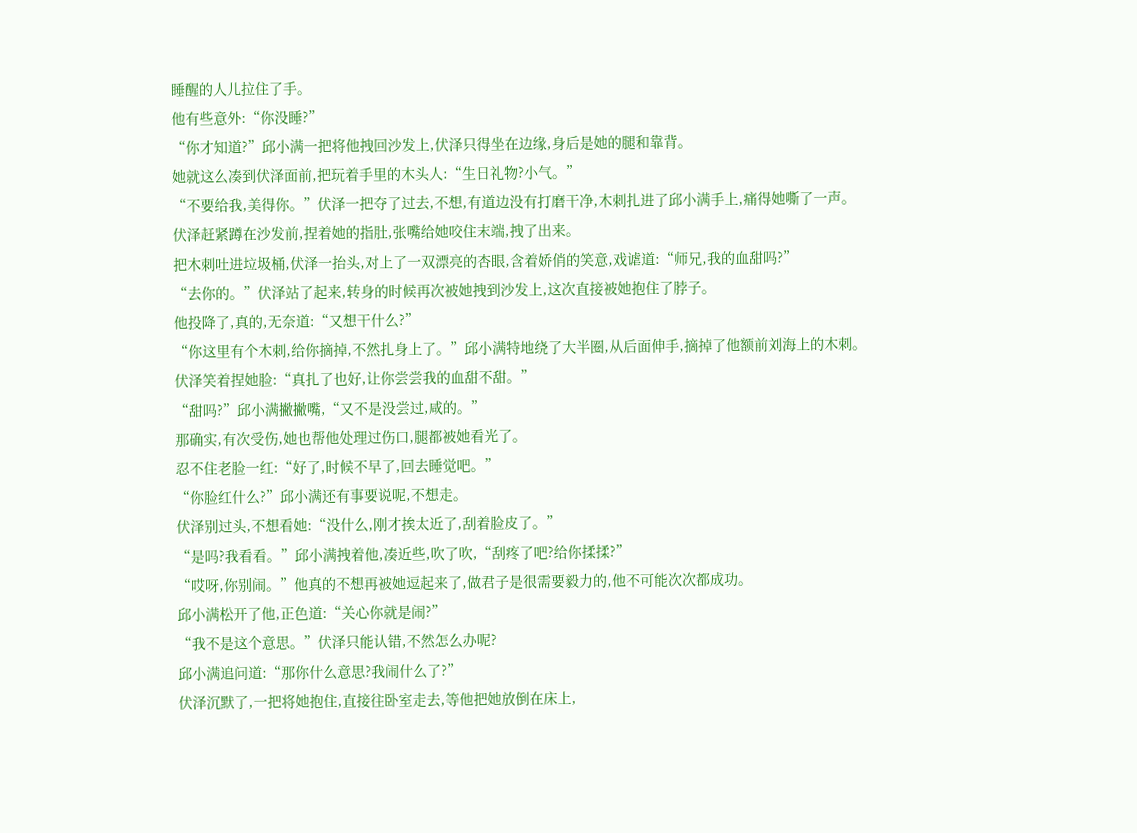睡醒的人儿拉住了手。
他有些意外:“你没睡?”
“你才知道?”邱小满一把将他拽回沙发上,伏泽只得坐在边缘,身后是她的腿和靠背。
她就这么凑到伏泽面前,把玩着手里的木头人:“生日礼物?小气。”
“不要给我,美得你。”伏泽一把夺了过去,不想,有道边没有打磨干净,木刺扎进了邱小满手上,痛得她嘶了一声。
伏泽赶紧蹲在沙发前,捏着她的指肚,张嘴给她咬住末端,拽了出来。
把木刺吐进垃圾桶,伏泽一抬头,对上了一双漂亮的杏眼,含着娇俏的笑意,戏谑道:“师兄,我的血甜吗?”
“去你的。”伏泽站了起来,转身的时候再次被她拽到沙发上,这次直接被她抱住了脖子。
他投降了,真的,无奈道:“又想干什么?”
“你这里有个木刺,给你摘掉,不然扎身上了。”邱小满特地绕了大半圈,从后面伸手,摘掉了他额前刘海上的木刺。
伏泽笑着捏她脸:“真扎了也好,让你尝尝我的血甜不甜。”
“甜吗?”邱小满撇撇嘴,“又不是没尝过,咸的。”
那确实,有次受伤,她也帮他处理过伤口,腿都被她看光了。
忍不住老脸一红:“好了,时候不早了,回去睡觉吧。”
“你脸红什么?”邱小满还有事要说呢,不想走。
伏泽别过头,不想看她:“没什么,刚才挨太近了,刮着脸皮了。”
“是吗?我看看。”邱小满拽着他,凑近些,吹了吹,“刮疼了吧?给你揉揉?”
“哎呀,你别闹。”他真的不想再被她逗起来了,做君子是很需要毅力的,他不可能次次都成功。
邱小满松开了他,正色道:“关心你就是闹?”
“我不是这个意思。”伏泽只能认错,不然怎么办呢?
邱小满追问道:“那你什么意思?我闹什么了?”
伏泽沉默了,一把将她抱住,直接往卧室走去,等他把她放倒在床上,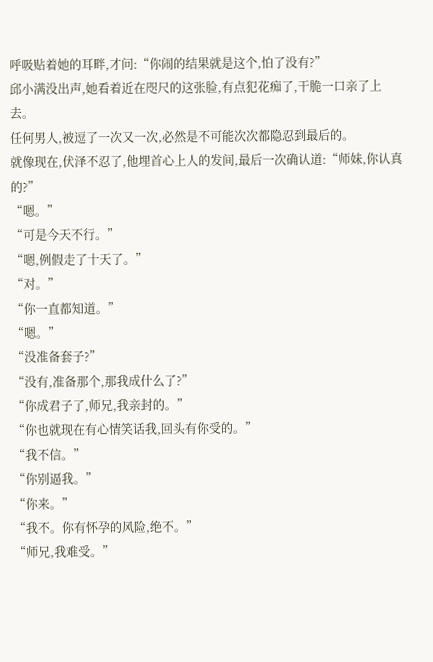呼吸贴着她的耳畔,才问:“你闹的结果就是这个,怕了没有?”
邱小满没出声,她看着近在咫尺的这张脸,有点犯花痴了,干脆一口亲了上去。
任何男人,被逗了一次又一次,必然是不可能次次都隐忍到最后的。
就像现在,伏泽不忍了,他埋首心上人的发间,最后一次确认道:“师妹,你认真的?”
“嗯。”
“可是今天不行。”
“嗯,例假走了十天了。”
“对。”
“你一直都知道。”
“嗯。”
“没准备套子?”
“没有,准备那个,那我成什么了?”
“你成君子了,师兄,我亲封的。”
“你也就现在有心情笑话我,回头有你受的。”
“我不信。”
“你别逼我。”
“你来。”
“我不。你有怀孕的风险,绝不。”
“师兄,我难受。”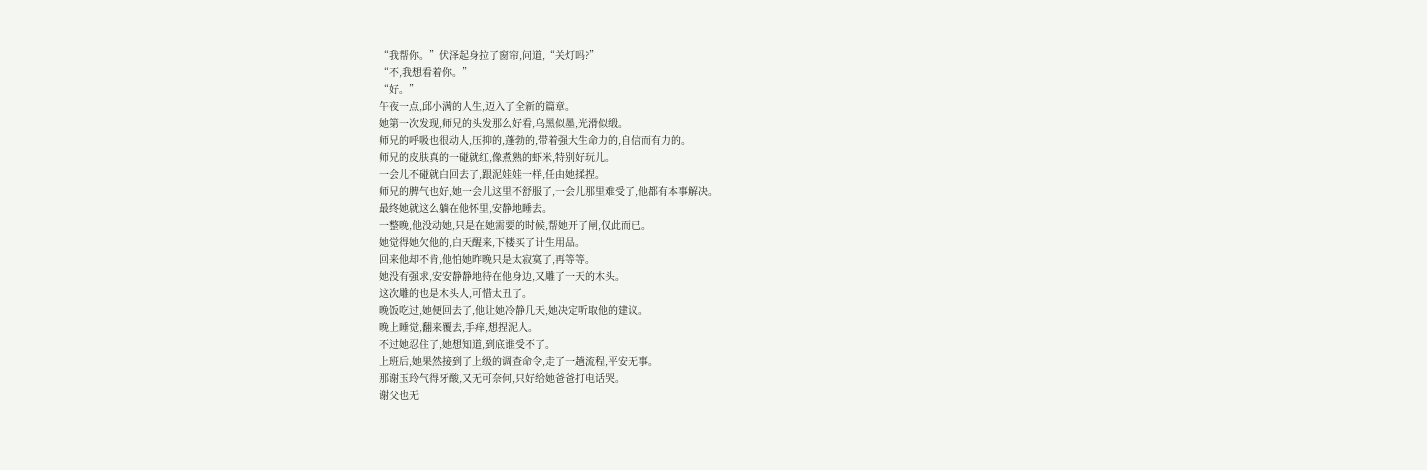“我帮你。”伏泽起身拉了窗帘,问道,“关灯吗?”
“不,我想看着你。”
“好。”
午夜一点,邱小满的人生,迈入了全新的篇章。
她第一次发现,师兄的头发那么好看,乌黑似墨,光滑似缎。
师兄的呼吸也很动人,压抑的,蓬勃的,带着强大生命力的,自信而有力的。
师兄的皮肤真的一碰就红,像煮熟的虾米,特别好玩儿。
一会儿不碰就白回去了,跟泥娃娃一样,任由她揉捏。
师兄的脾气也好,她一会儿这里不舒服了,一会儿那里难受了,他都有本事解决。
最终她就这么躺在他怀里,安静地睡去。
一整晚,他没动她,只是在她需要的时候,帮她开了闸,仅此而已。
她觉得她欠他的,白天醒来,下楼买了计生用品。
回来他却不肯,他怕她昨晚只是太寂寞了,再等等。
她没有强求,安安静静地待在他身边,又雕了一天的木头。
这次雕的也是木头人,可惜太丑了。
晚饭吃过,她便回去了,他让她冷静几天,她决定听取他的建议。
晚上睡觉,翻来覆去,手痒,想捏泥人。
不过她忍住了,她想知道,到底谁受不了。
上班后,她果然接到了上级的调查命令,走了一趟流程,平安无事。
那谢玉玲气得牙酸,又无可奈何,只好给她爸爸打电话哭。
谢父也无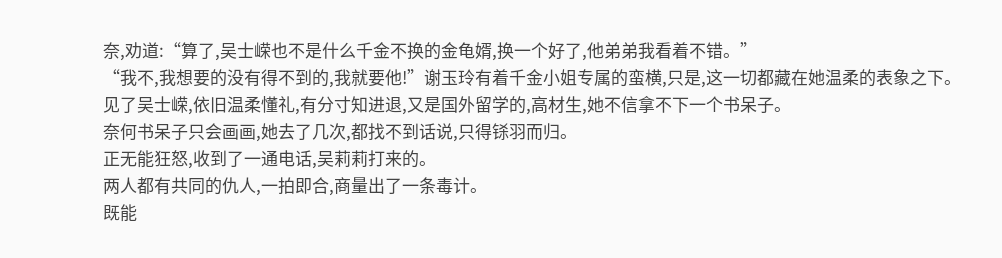奈,劝道:“算了,吴士嵘也不是什么千金不换的金龟婿,换一个好了,他弟弟我看着不错。”
“我不,我想要的没有得不到的,我就要他!”谢玉玲有着千金小姐专属的蛮横,只是,这一切都藏在她温柔的表象之下。
见了吴士嵘,依旧温柔懂礼,有分寸知进退,又是国外留学的,高材生,她不信拿不下一个书呆子。
奈何书呆子只会画画,她去了几次,都找不到话说,只得铩羽而归。
正无能狂怒,收到了一通电话,吴莉莉打来的。
两人都有共同的仇人,一拍即合,商量出了一条毒计。
既能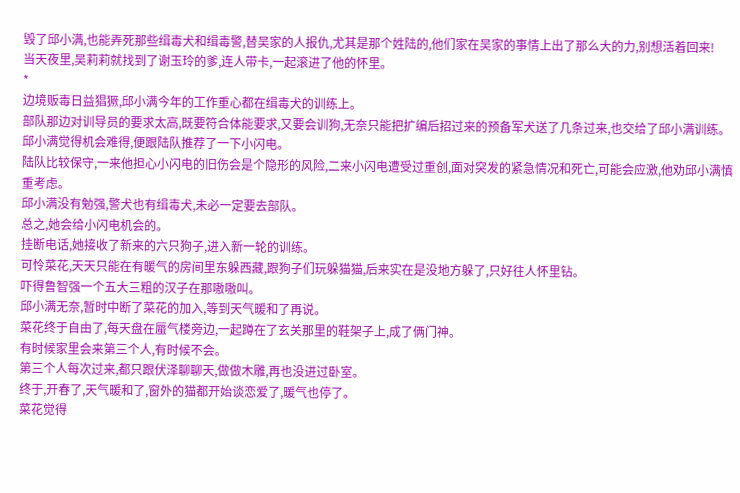毁了邱小满,也能弄死那些缉毒犬和缉毒警,替吴家的人报仇,尤其是那个姓陆的,他们家在吴家的事情上出了那么大的力,别想活着回来!
当天夜里,吴莉莉就找到了谢玉玲的爹,连人带卡,一起滚进了他的怀里。
*
边境贩毒日益猖獗,邱小满今年的工作重心都在缉毒犬的训练上。
部队那边对训导员的要求太高,既要符合体能要求,又要会训狗,无奈只能把扩编后招过来的预备军犬送了几条过来,也交给了邱小满训练。
邱小满觉得机会难得,便跟陆队推荐了一下小闪电。
陆队比较保守,一来他担心小闪电的旧伤会是个隐形的风险,二来小闪电遭受过重创,面对突发的紧急情况和死亡,可能会应激,他劝邱小满慎重考虑。
邱小满没有勉强,警犬也有缉毒犬,未必一定要去部队。
总之,她会给小闪电机会的。
挂断电话,她接收了新来的六只狗子,进入新一轮的训练。
可怜菜花,天天只能在有暖气的房间里东躲西藏,跟狗子们玩躲猫猫,后来实在是没地方躲了,只好往人怀里钻。
吓得鲁智强一个五大三粗的汉子在那嗷嗷叫。
邱小满无奈,暂时中断了菜花的加入,等到天气暖和了再说。
菜花终于自由了,每天盘在蜃气楼旁边,一起蹲在了玄关那里的鞋架子上,成了俩门神。
有时候家里会来第三个人,有时候不会。
第三个人每次过来,都只跟伏泽聊聊天,做做木雕,再也没进过卧室。
终于,开春了,天气暖和了,窗外的猫都开始谈恋爱了,暖气也停了。
菜花觉得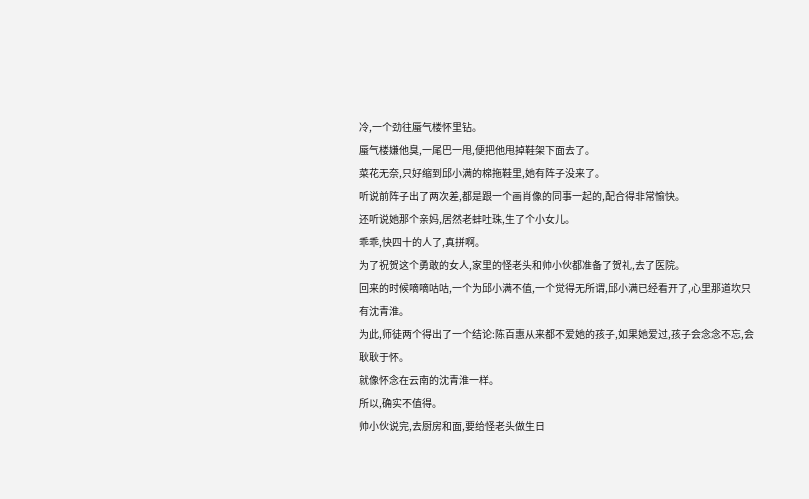冷,一个劲往蜃气楼怀里钻。
蜃气楼嫌他臭,一尾巴一甩,便把他甩掉鞋架下面去了。
菜花无奈,只好缩到邱小满的棉拖鞋里,她有阵子没来了。
听说前阵子出了两次差,都是跟一个画肖像的同事一起的,配合得非常愉快。
还听说她那个亲妈,居然老蚌吐珠,生了个小女儿。
乖乖,快四十的人了,真拼啊。
为了祝贺这个勇敢的女人,家里的怪老头和帅小伙都准备了贺礼,去了医院。
回来的时候嘀嘀咕咕,一个为邱小满不值,一个觉得无所谓,邱小满已经看开了,心里那道坎只有沈青淮。
为此,师徒两个得出了一个结论:陈百惠从来都不爱她的孩子,如果她爱过,孩子会念念不忘,会耿耿于怀。
就像怀念在云南的沈青淮一样。
所以,确实不值得。
帅小伙说完,去厨房和面,要给怪老头做生日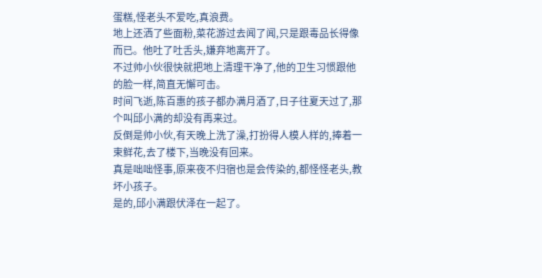蛋糕,怪老头不爱吃,真浪费。
地上还洒了些面粉,菜花游过去闻了闻,只是跟毒品长得像而已。他吐了吐舌头,嫌弃地离开了。
不过帅小伙很快就把地上清理干净了,他的卫生习惯跟他的脸一样,简直无懈可击。
时间飞逝,陈百惠的孩子都办满月酒了,日子往夏天过了,那个叫邱小满的却没有再来过。
反倒是帅小伙,有天晚上洗了澡,打扮得人模人样的,捧着一束鲜花,去了楼下,当晚没有回来。
真是咄咄怪事,原来夜不归宿也是会传染的,都怪怪老头,教坏小孩子。
是的,邱小满跟伏泽在一起了。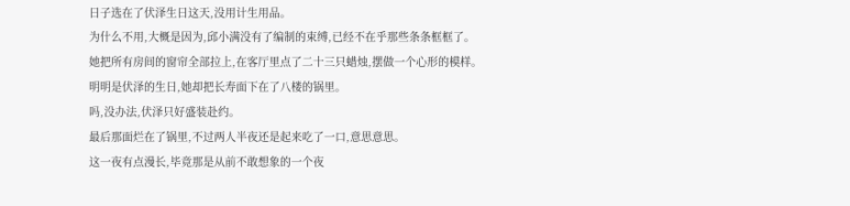日子选在了伏泽生日这天,没用计生用品。
为什么不用,大概是因为,邱小满没有了编制的束缚,已经不在乎那些条条框框了。
她把所有房间的窗帘全部拉上,在客厅里点了二十三只蜡烛,摆做一个心形的模样。
明明是伏泽的生日,她却把长寿面下在了八楼的锅里。
吗,没办法,伏泽只好盛装赴约。
最后那面烂在了锅里,不过两人半夜还是起来吃了一口,意思意思。
这一夜有点漫长,毕竟那是从前不敢想象的一个夜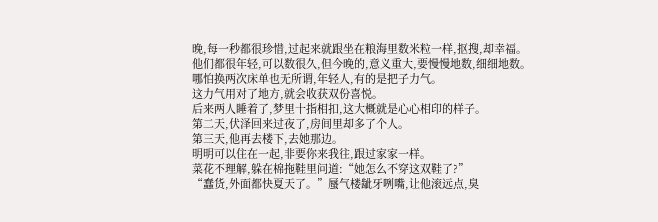晚,每一秒都很珍惜,过起来就跟坐在粮海里数米粒一样,抠搜,却幸福。
他们都很年轻,可以数很久,但今晚的,意义重大,要慢慢地数,细细地数。
哪怕换两次床单也无所谓,年轻人,有的是把子力气。
这力气用对了地方,就会收获双份喜悦。
后来两人睡着了,梦里十指相扣,这大概就是心心相印的样子。
第二天,伏泽回来过夜了,房间里却多了个人。
第三天,他再去楼下,去她那边。
明明可以住在一起,非要你来我往,跟过家家一样。
菜花不理解,躲在棉拖鞋里问道:“她怎么不穿这双鞋了?”
“蠢货,外面都快夏天了。”蜃气楼龇牙咧嘴,让他滚远点,臭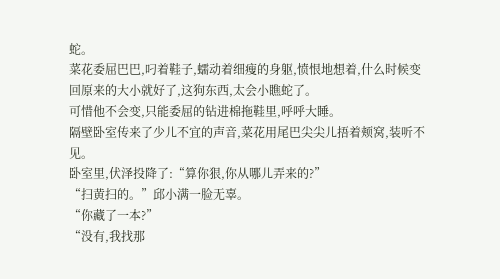蛇。
菜花委屈巴巴,叼着鞋子,蠕动着细瘦的身躯,愤恨地想着,什么时候变回原来的大小就好了,这狗东西,太会小瞧蛇了。
可惜他不会变,只能委屈的钻进棉拖鞋里,呼呼大睡。
隔壁卧室传来了少儿不宜的声音,菜花用尾巴尖尖儿捂着颊窝,装听不见。
卧室里,伏泽投降了:“算你狠,你从哪儿弄来的?”
“扫黄扫的。”邱小满一脸无辜。
“你藏了一本?”
“没有,我找那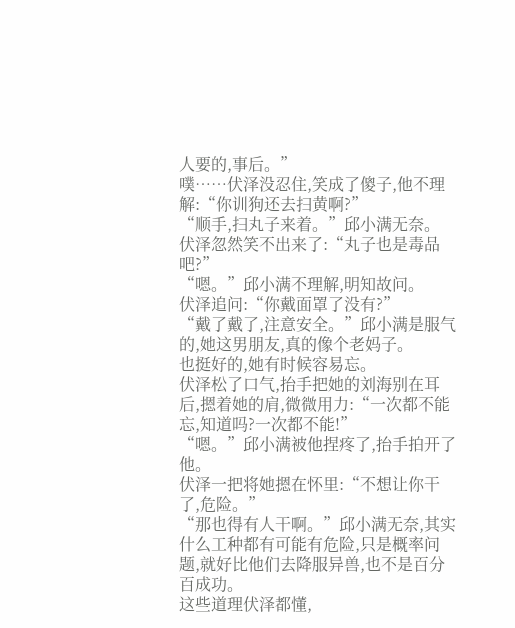人要的,事后。”
噗……伏泽没忍住,笑成了傻子,他不理解:“你训狗还去扫黄啊?”
“顺手,扫丸子来着。”邱小满无奈。
伏泽忽然笑不出来了:“丸子也是毒品吧?”
“嗯。”邱小满不理解,明知故问。
伏泽追问:“你戴面罩了没有?”
“戴了戴了,注意安全。”邱小满是服气的,她这男朋友,真的像个老妈子。
也挺好的,她有时候容易忘。
伏泽松了口气,抬手把她的刘海别在耳后,摁着她的肩,微微用力:“一次都不能忘,知道吗?一次都不能!”
“嗯。”邱小满被他捏疼了,抬手拍开了他。
伏泽一把将她摁在怀里:“不想让你干了,危险。”
“那也得有人干啊。”邱小满无奈,其实什么工种都有可能有危险,只是概率问题,就好比他们去降服异兽,也不是百分百成功。
这些道理伏泽都懂,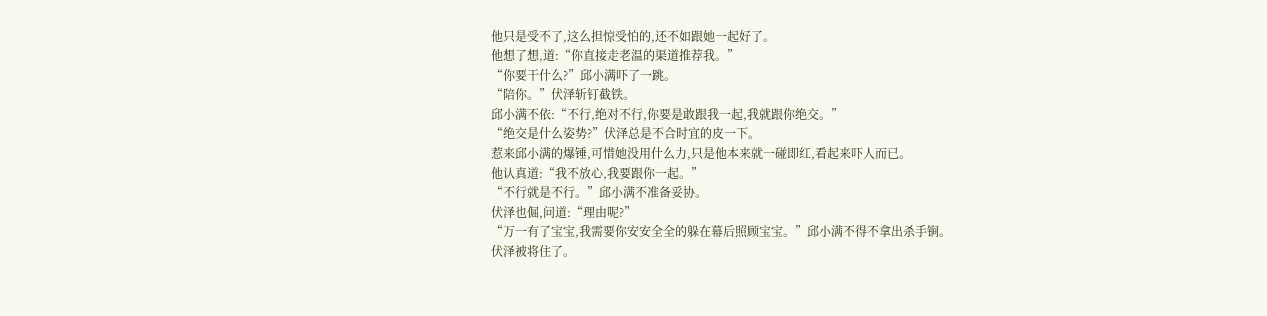他只是受不了,这么担惊受怕的,还不如跟她一起好了。
他想了想,道:“你直接走老温的渠道推荐我。”
“你要干什么?”邱小满吓了一跳。
“陪你。”伏泽斩钉截铁。
邱小满不依:“不行,绝对不行,你要是敢跟我一起,我就跟你绝交。”
“绝交是什么姿势?”伏泽总是不合时宜的皮一下。
惹来邱小满的爆锤,可惜她没用什么力,只是他本来就一碰即红,看起来吓人而已。
他认真道:“我不放心,我要跟你一起。”
“不行就是不行。”邱小满不准备妥协。
伏泽也倔,问道:“理由呢?”
“万一有了宝宝,我需要你安安全全的躲在幕后照顾宝宝。”邱小满不得不拿出杀手锏。
伏泽被将住了。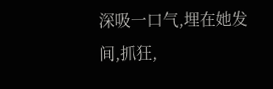深吸一口气,埋在她发间,抓狂,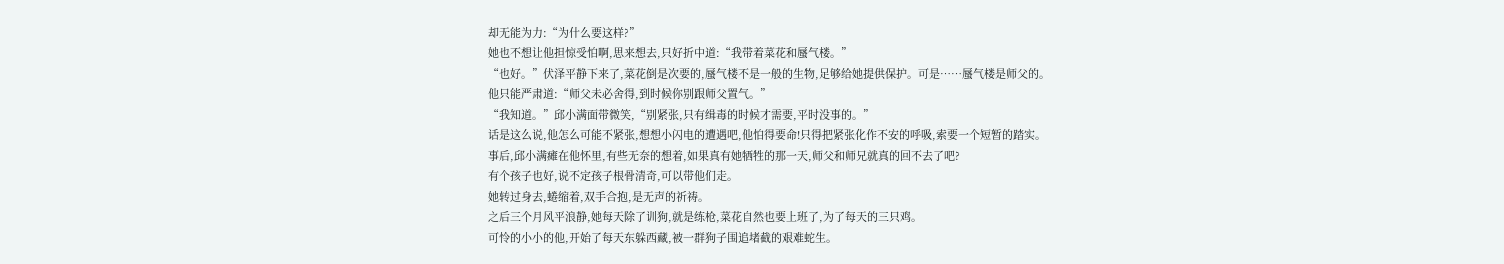却无能为力:“为什么要这样?”
她也不想让他担惊受怕啊,思来想去,只好折中道:“我带着菜花和蜃气楼。”
“也好。”伏泽平静下来了,菜花倒是次要的,蜃气楼不是一般的生物,足够给她提供保护。可是……蜃气楼是师父的。
他只能严肃道:“师父未必舍得,到时候你别跟师父置气。”
“我知道。”邱小满面带微笑,“别紧张,只有缉毒的时候才需要,平时没事的。”
话是这么说,他怎么可能不紧张,想想小闪电的遭遇吧,他怕得要命!只得把紧张化作不安的呼吸,索要一个短暂的踏实。
事后,邱小满瘫在他怀里,有些无奈的想着,如果真有她牺牲的那一天,师父和师兄就真的回不去了吧?
有个孩子也好,说不定孩子根骨清奇,可以带他们走。
她转过身去,蜷缩着,双手合抱,是无声的祈祷。
之后三个月风平浪静,她每天除了训狗,就是练枪,菜花自然也要上班了,为了每天的三只鸡。
可怜的小小的他,开始了每天东躲西藏,被一群狗子围追堵截的艰难蛇生。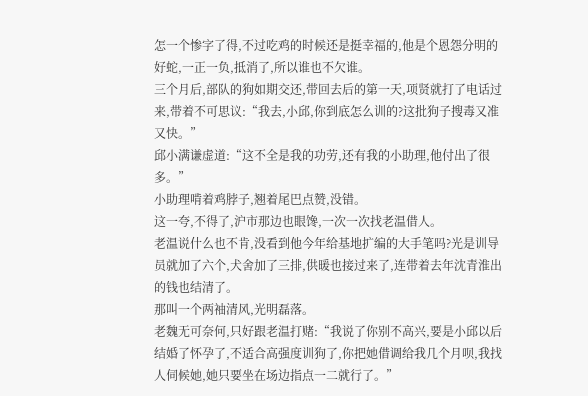怎一个惨字了得,不过吃鸡的时候还是挺幸福的,他是个恩怨分明的好蛇,一正一负,抵消了,所以谁也不欠谁。
三个月后,部队的狗如期交还,带回去后的第一天,项贤就打了电话过来,带着不可思议:“我去,小邱,你到底怎么训的?这批狗子搜毒又准又快。”
邱小满谦虚道:“这不全是我的功劳,还有我的小助理,他付出了很多。”
小助理啃着鸡脖子,翘着尾巴点赞,没错。
这一夸,不得了,沪市那边也眼馋,一次一次找老温借人。
老温说什么也不肯,没看到他今年给基地扩编的大手笔吗?光是训导员就加了六个,犬舍加了三排,供暖也接过来了,连带着去年沈青淮出的钱也结清了。
那叫一个两袖清风,光明磊落。
老魏无可奈何,只好跟老温打赌:“我说了你别不高兴,要是小邱以后结婚了怀孕了,不适合高强度训狗了,你把她借调给我几个月呗,我找人伺候她,她只要坐在场边指点一二就行了。”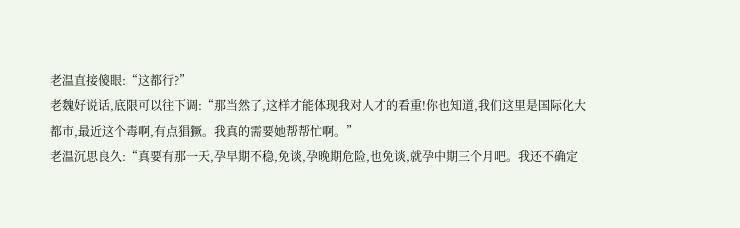老温直接傻眼:“这都行?”
老魏好说话,底限可以往下调:“那当然了,这样才能体现我对人才的看重!你也知道,我们这里是国际化大都市,最近这个毒啊,有点猖獗。我真的需要她帮帮忙啊。”
老温沉思良久:“真要有那一天,孕早期不稳,免谈,孕晚期危险,也免谈,就孕中期三个月吧。我还不确定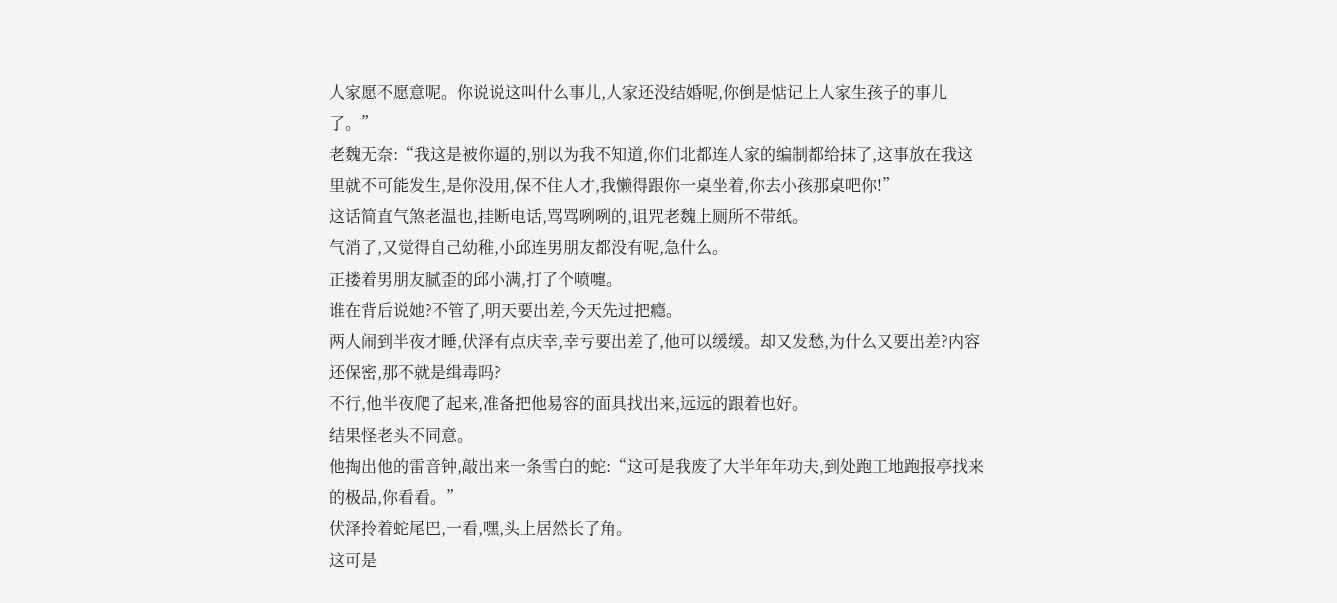人家愿不愿意呢。你说说这叫什么事儿,人家还没结婚呢,你倒是惦记上人家生孩子的事儿了。”
老魏无奈:“我这是被你逼的,别以为我不知道,你们北都连人家的编制都给抹了,这事放在我这里就不可能发生,是你没用,保不住人才,我懒得跟你一桌坐着,你去小孩那桌吧你!”
这话简直气煞老温也,挂断电话,骂骂咧咧的,诅咒老魏上厕所不带纸。
气消了,又觉得自己幼稚,小邱连男朋友都没有呢,急什么。
正搂着男朋友腻歪的邱小满,打了个喷嚏。
谁在背后说她?不管了,明天要出差,今天先过把瘾。
两人闹到半夜才睡,伏泽有点庆幸,幸亏要出差了,他可以缓缓。却又发愁,为什么又要出差?内容还保密,那不就是缉毒吗?
不行,他半夜爬了起来,准备把他易容的面具找出来,远远的跟着也好。
结果怪老头不同意。
他掏出他的雷音钟,敲出来一条雪白的蛇:“这可是我废了大半年年功夫,到处跑工地跑报亭找来的极品,你看看。”
伏泽拎着蛇尾巴,一看,嘿,头上居然长了角。
这可是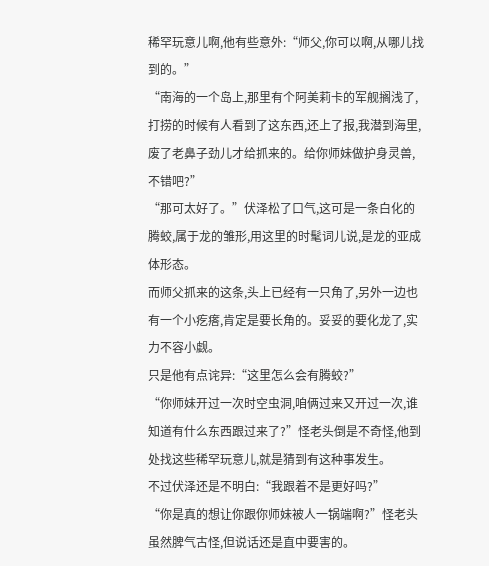稀罕玩意儿啊,他有些意外:“师父,你可以啊,从哪儿找到的。”
“南海的一个岛上,那里有个阿美莉卡的军舰搁浅了,打捞的时候有人看到了这东西,还上了报,我潜到海里,废了老鼻子劲儿才给抓来的。给你师妹做护身灵兽,不错吧?”
“那可太好了。”伏泽松了口气,这可是一条白化的腾蛟,属于龙的雏形,用这里的时髦词儿说,是龙的亚成体形态。
而师父抓来的这条,头上已经有一只角了,另外一边也有一个小疙瘩,肯定是要长角的。妥妥的要化龙了,实力不容小觑。
只是他有点诧异:“这里怎么会有腾蛟?”
“你师妹开过一次时空虫洞,咱俩过来又开过一次,谁知道有什么东西跟过来了?”怪老头倒是不奇怪,他到处找这些稀罕玩意儿,就是猜到有这种事发生。
不过伏泽还是不明白:“我跟着不是更好吗?”
“你是真的想让你跟你师妹被人一锅端啊?”怪老头虽然脾气古怪,但说话还是直中要害的。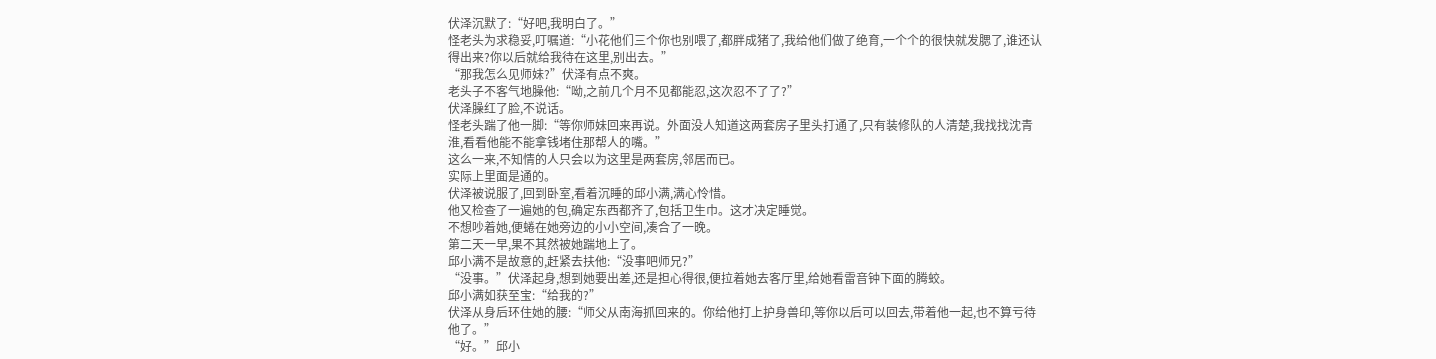伏泽沉默了:“好吧,我明白了。”
怪老头为求稳妥,叮嘱道:“小花他们三个你也别喂了,都胖成猪了,我给他们做了绝育,一个个的很快就发腮了,谁还认得出来?你以后就给我待在这里,别出去。”
“那我怎么见师妹?”伏泽有点不爽。
老头子不客气地臊他:“呦,之前几个月不见都能忍,这次忍不了了?”
伏泽臊红了脸,不说话。
怪老头踹了他一脚:“等你师妹回来再说。外面没人知道这两套房子里头打通了,只有装修队的人清楚,我找找沈青淮,看看他能不能拿钱堵住那帮人的嘴。”
这么一来,不知情的人只会以为这里是两套房,邻居而已。
实际上里面是通的。
伏泽被说服了,回到卧室,看着沉睡的邱小满,满心怜惜。
他又检查了一遍她的包,确定东西都齐了,包括卫生巾。这才决定睡觉。
不想吵着她,便蜷在她旁边的小小空间,凑合了一晚。
第二天一早,果不其然被她踹地上了。
邱小满不是故意的,赶紧去扶他:“没事吧师兄?”
“没事。”伏泽起身,想到她要出差,还是担心得很,便拉着她去客厅里,给她看雷音钟下面的腾蛟。
邱小满如获至宝:“给我的?”
伏泽从身后环住她的腰:“师父从南海抓回来的。你给他打上护身兽印,等你以后可以回去,带着他一起,也不算亏待他了。”
“好。”邱小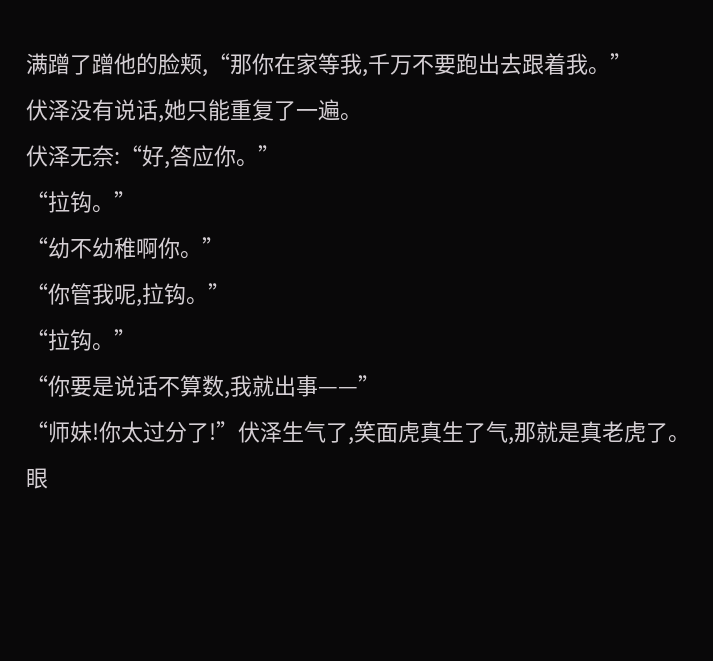满蹭了蹭他的脸颊,“那你在家等我,千万不要跑出去跟着我。”
伏泽没有说话,她只能重复了一遍。
伏泽无奈:“好,答应你。”
“拉钩。”
“幼不幼稚啊你。”
“你管我呢,拉钩。”
“拉钩。”
“你要是说话不算数,我就出事——”
“师妹!你太过分了!”伏泽生气了,笑面虎真生了气,那就是真老虎了。
眼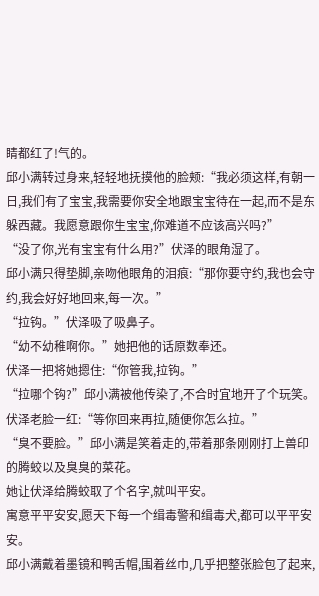睛都红了!气的。
邱小满转过身来,轻轻地抚摸他的脸颊:“我必须这样,有朝一日,我们有了宝宝,我需要你安全地跟宝宝待在一起,而不是东躲西藏。我愿意跟你生宝宝,你难道不应该高兴吗?”
“没了你,光有宝宝有什么用?”伏泽的眼角湿了。
邱小满只得垫脚,亲吻他眼角的泪痕:“那你要守约,我也会守约,我会好好地回来,每一次。”
“拉钩。”伏泽吸了吸鼻子。
“幼不幼稚啊你。”她把他的话原数奉还。
伏泽一把将她摁住:“你管我,拉钩。”
“拉哪个钩?”邱小满被他传染了,不合时宜地开了个玩笑。
伏泽老脸一红:“等你回来再拉,随便你怎么拉。”
“臭不要脸。”邱小满是笑着走的,带着那条刚刚打上兽印的腾蛟以及臭臭的菜花。
她让伏泽给腾蛟取了个名字,就叫平安。
寓意平平安安,愿天下每一个缉毒警和缉毒犬,都可以平平安安。
邱小满戴着墨镜和鸭舌帽,围着丝巾,几乎把整张脸包了起来,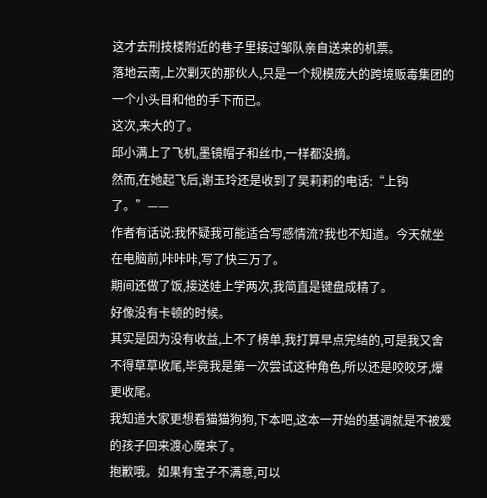这才去刑技楼附近的巷子里接过邹队亲自送来的机票。
落地云南,上次剿灭的那伙人,只是一个规模庞大的跨境贩毒集团的一个小头目和他的手下而已。
这次,来大的了。
邱小满上了飞机,墨镜帽子和丝巾,一样都没摘。
然而,在她起飞后,谢玉玲还是收到了吴莉莉的电话:“上钩了。”——
作者有话说:我怀疑我可能适合写感情流?我也不知道。今天就坐在电脑前,咔咔咔,写了快三万了。
期间还做了饭,接送娃上学两次,我简直是键盘成精了。
好像没有卡顿的时候。
其实是因为没有收益,上不了榜单,我打算早点完结的,可是我又舍不得草草收尾,毕竟我是第一次尝试这种角色,所以还是咬咬牙,爆更收尾。
我知道大家更想看猫猫狗狗,下本吧,这本一开始的基调就是不被爱的孩子回来渡心魔来了。
抱歉哦。如果有宝子不满意,可以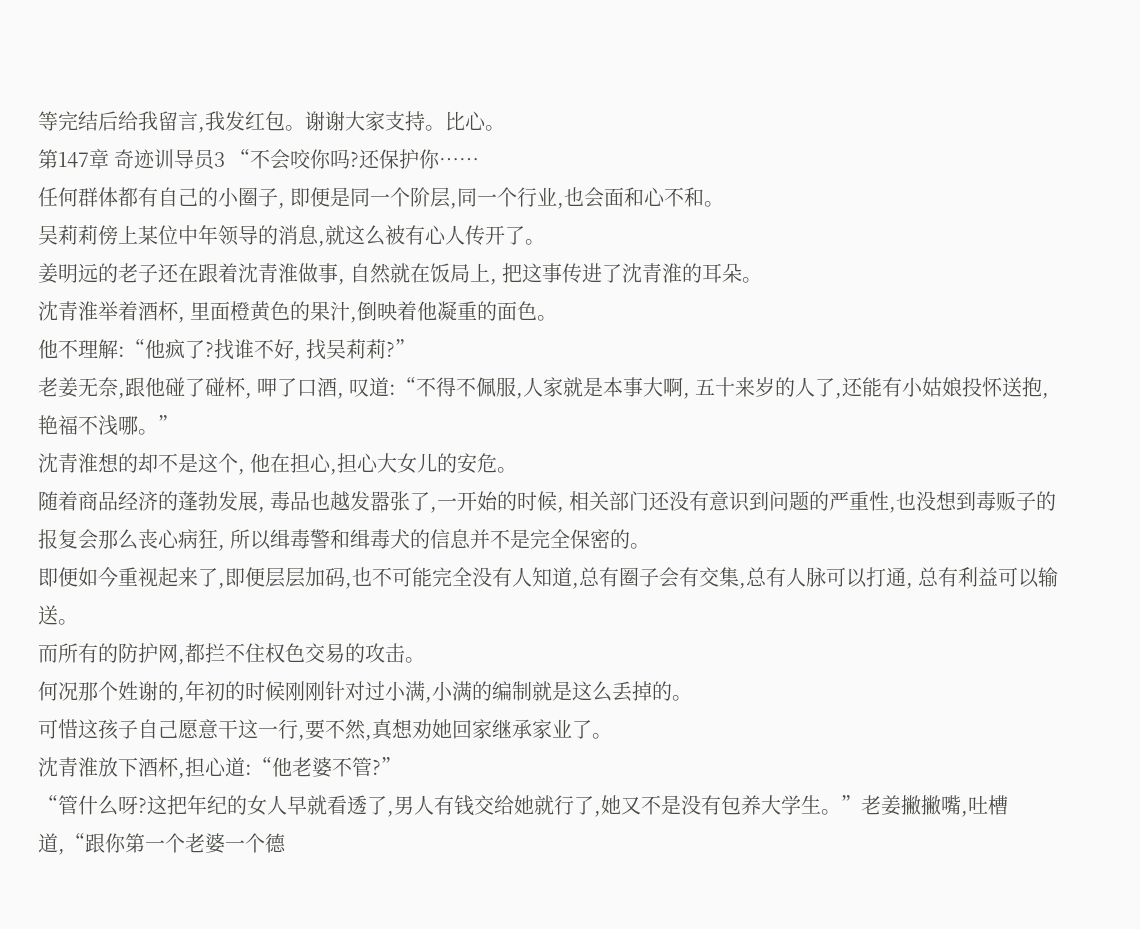等完结后给我留言,我发红包。谢谢大家支持。比心。
第147章 奇迹训导员3 “不会咬你吗?还保护你……
任何群体都有自己的小圈子, 即便是同一个阶层,同一个行业,也会面和心不和。
吴莉莉傍上某位中年领导的消息,就这么被有心人传开了。
姜明远的老子还在跟着沈青淮做事, 自然就在饭局上, 把这事传进了沈青淮的耳朵。
沈青淮举着酒杯, 里面橙黄色的果汁,倒映着他凝重的面色。
他不理解:“他疯了?找谁不好, 找吴莉莉?”
老姜无奈,跟他碰了碰杯, 呷了口酒, 叹道:“不得不佩服,人家就是本事大啊, 五十来岁的人了,还能有小姑娘投怀送抱,艳福不浅哪。”
沈青淮想的却不是这个, 他在担心,担心大女儿的安危。
随着商品经济的蓬勃发展, 毒品也越发嚣张了,一开始的时候, 相关部门还没有意识到问题的严重性,也没想到毒贩子的报复会那么丧心病狂, 所以缉毒警和缉毒犬的信息并不是完全保密的。
即便如今重视起来了,即便层层加码,也不可能完全没有人知道,总有圈子会有交集,总有人脉可以打通, 总有利益可以输送。
而所有的防护网,都拦不住权色交易的攻击。
何况那个姓谢的,年初的时候刚刚针对过小满,小满的编制就是这么丢掉的。
可惜这孩子自己愿意干这一行,要不然,真想劝她回家继承家业了。
沈青淮放下酒杯,担心道:“他老婆不管?”
“管什么呀?这把年纪的女人早就看透了,男人有钱交给她就行了,她又不是没有包养大学生。”老姜撇撇嘴,吐槽道,“跟你第一个老婆一个德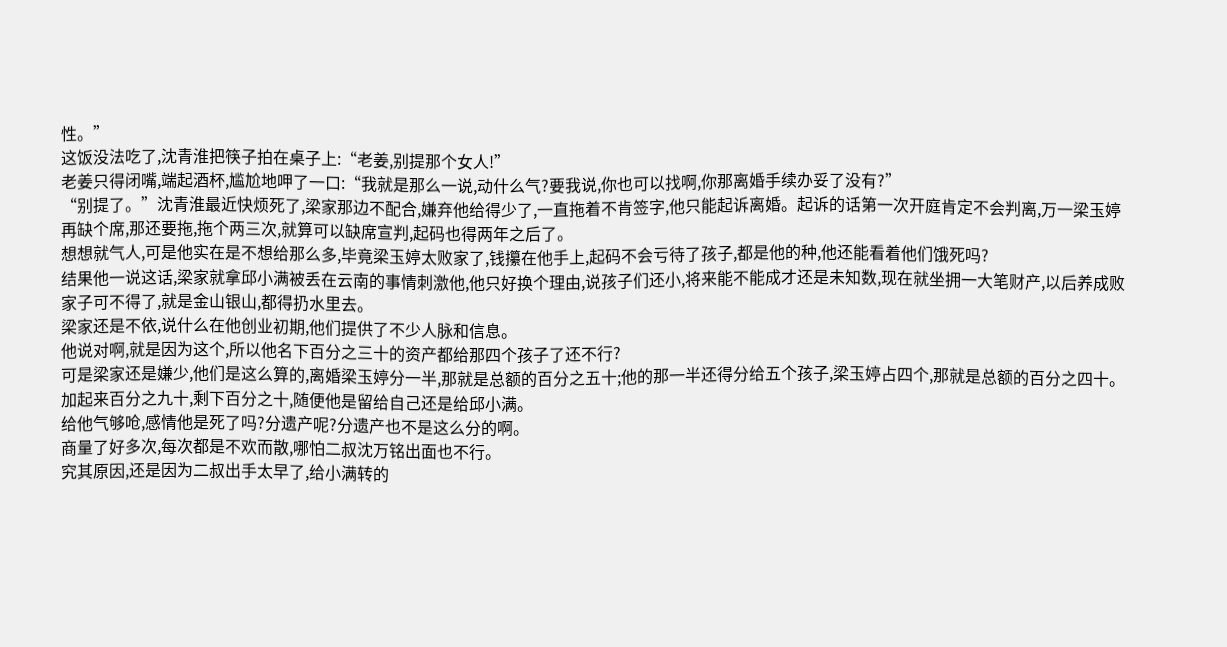性。”
这饭没法吃了,沈青淮把筷子拍在桌子上:“老姜,别提那个女人!”
老姜只得闭嘴,端起酒杯,尴尬地呷了一口:“我就是那么一说,动什么气?要我说,你也可以找啊,你那离婚手续办妥了没有?”
“别提了。”沈青淮最近快烦死了,梁家那边不配合,嫌弃他给得少了,一直拖着不肯签字,他只能起诉离婚。起诉的话第一次开庭肯定不会判离,万一梁玉婷再缺个席,那还要拖,拖个两三次,就算可以缺席宣判,起码也得两年之后了。
想想就气人,可是他实在是不想给那么多,毕竟梁玉婷太败家了,钱攥在他手上,起码不会亏待了孩子,都是他的种,他还能看着他们饿死吗?
结果他一说这话,梁家就拿邱小满被丢在云南的事情刺激他,他只好换个理由,说孩子们还小,将来能不能成才还是未知数,现在就坐拥一大笔财产,以后养成败家子可不得了,就是金山银山,都得扔水里去。
梁家还是不依,说什么在他创业初期,他们提供了不少人脉和信息。
他说对啊,就是因为这个,所以他名下百分之三十的资产都给那四个孩子了还不行?
可是梁家还是嫌少,他们是这么算的,离婚梁玉婷分一半,那就是总额的百分之五十;他的那一半还得分给五个孩子,梁玉婷占四个,那就是总额的百分之四十。
加起来百分之九十,剩下百分之十,随便他是留给自己还是给邱小满。
给他气够呛,感情他是死了吗?分遗产呢?分遗产也不是这么分的啊。
商量了好多次,每次都是不欢而散,哪怕二叔沈万铭出面也不行。
究其原因,还是因为二叔出手太早了,给小满转的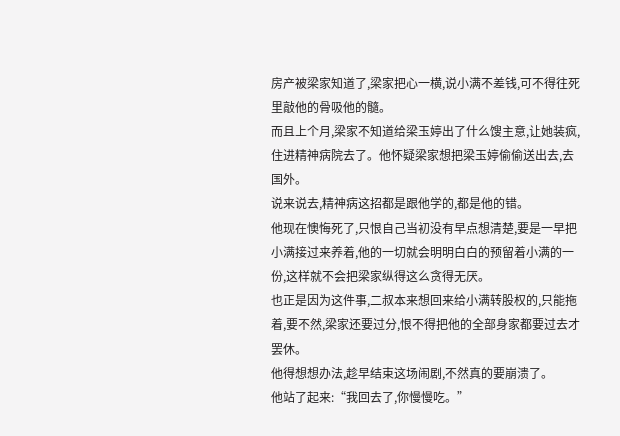房产被梁家知道了,梁家把心一横,说小满不差钱,可不得往死里敲他的骨吸他的髓。
而且上个月,梁家不知道给梁玉婷出了什么馊主意,让她装疯,住进精神病院去了。他怀疑梁家想把梁玉婷偷偷送出去,去国外。
说来说去,精神病这招都是跟他学的,都是他的错。
他现在懊悔死了,只恨自己当初没有早点想清楚,要是一早把小满接过来养着,他的一切就会明明白白的预留着小满的一份,这样就不会把梁家纵得这么贪得无厌。
也正是因为这件事,二叔本来想回来给小满转股权的,只能拖着,要不然,梁家还要过分,恨不得把他的全部身家都要过去才罢休。
他得想想办法,趁早结束这场闹剧,不然真的要崩溃了。
他站了起来:“我回去了,你慢慢吃。”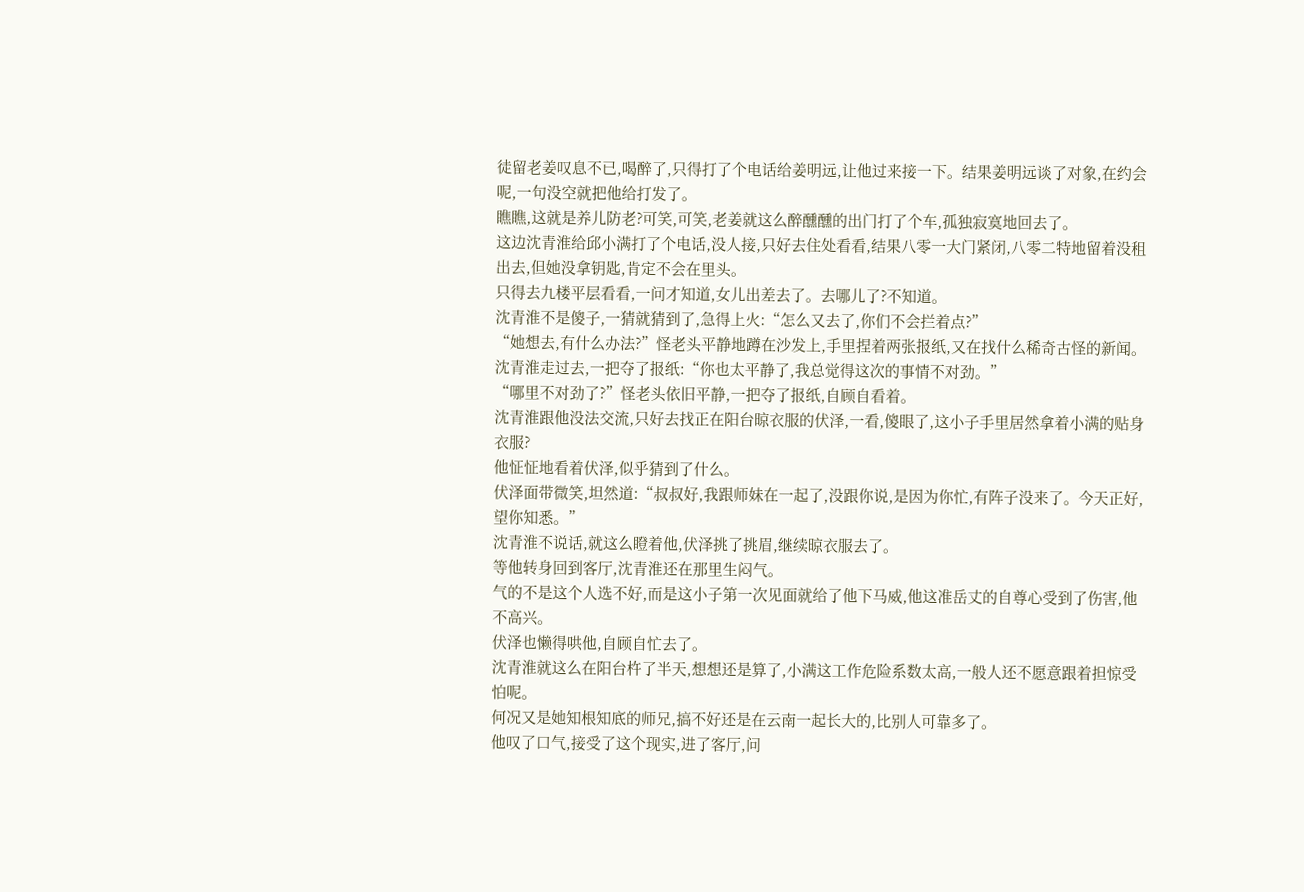徒留老姜叹息不已,喝醉了,只得打了个电话给姜明远,让他过来接一下。结果姜明远谈了对象,在约会呢,一句没空就把他给打发了。
瞧瞧,这就是养儿防老?可笑,可笑,老姜就这么醉醺醺的出门打了个车,孤独寂寞地回去了。
这边沈青淮给邱小满打了个电话,没人接,只好去住处看看,结果八零一大门紧闭,八零二特地留着没租出去,但她没拿钥匙,肯定不会在里头。
只得去九楼平层看看,一问才知道,女儿出差去了。去哪儿了?不知道。
沈青淮不是傻子,一猜就猜到了,急得上火:“怎么又去了,你们不会拦着点?”
“她想去,有什么办法?”怪老头平静地蹲在沙发上,手里捏着两张报纸,又在找什么稀奇古怪的新闻。
沈青淮走过去,一把夺了报纸:“你也太平静了,我总觉得这次的事情不对劲。”
“哪里不对劲了?”怪老头依旧平静,一把夺了报纸,自顾自看着。
沈青淮跟他没法交流,只好去找正在阳台晾衣服的伏泽,一看,傻眼了,这小子手里居然拿着小满的贴身衣服?
他怔怔地看着伏泽,似乎猜到了什么。
伏泽面带微笑,坦然道:“叔叔好,我跟师妹在一起了,没跟你说,是因为你忙,有阵子没来了。今天正好,望你知悉。”
沈青淮不说话,就这么瞪着他,伏泽挑了挑眉,继续晾衣服去了。
等他转身回到客厅,沈青淮还在那里生闷气。
气的不是这个人选不好,而是这小子第一次见面就给了他下马威,他这准岳丈的自尊心受到了伤害,他不高兴。
伏泽也懒得哄他,自顾自忙去了。
沈青淮就这么在阳台杵了半天,想想还是算了,小满这工作危险系数太高,一般人还不愿意跟着担惊受怕呢。
何况又是她知根知底的师兄,搞不好还是在云南一起长大的,比别人可靠多了。
他叹了口气,接受了这个现实,进了客厅,问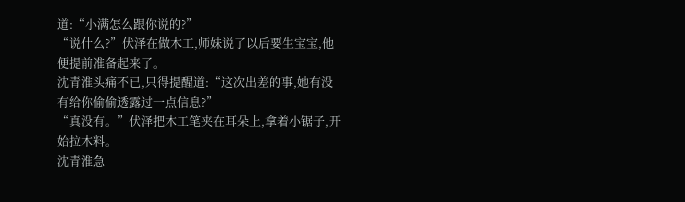道:“小满怎么跟你说的?”
“说什么?”伏泽在做木工,师妹说了以后要生宝宝,他便提前准备起来了。
沈青淮头痛不已,只得提醒道:“这次出差的事,她有没有给你偷偷透露过一点信息?”
“真没有。”伏泽把木工笔夹在耳朵上,拿着小锯子,开始拉木料。
沈青淮急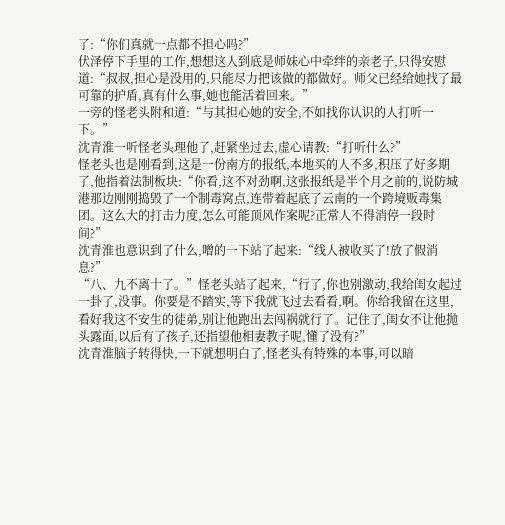了:“你们真就一点都不担心吗?”
伏泽停下手里的工作,想想这人到底是师妹心中牵绊的亲老子,只得安慰道:“叔叔,担心是没用的,只能尽力把该做的都做好。师父已经给她找了最可靠的护盾,真有什么事,她也能活着回来。”
一旁的怪老头附和道:“与其担心她的安全,不如找你认识的人打听一下。”
沈青淮一听怪老头理他了,赶紧坐过去,虚心请教:“打听什么?”
怪老头也是刚看到,这是一份南方的报纸,本地买的人不多,积压了好多期了,他指着法制板块:“你看,这不对劲啊,这张报纸是半个月之前的,说防城港那边刚刚捣毁了一个制毒窝点,连带着起底了云南的一个跨境贩毒集团。这么大的打击力度,怎么可能顶风作案呢?正常人不得消停一段时间?”
沈青淮也意识到了什么,噌的一下站了起来:“线人被收买了!放了假消息?”
“八、九不离十了。”怪老头站了起来,“行了,你也别激动,我给闺女起过一卦了,没事。你要是不踏实,等下我就飞过去看看,啊。你给我留在这里,看好我这不安生的徒弟,别让他跑出去闯祸就行了。记住了,闺女不让他抛头露面,以后有了孩子,还指望他相妻教子呢,懂了没有?”
沈青淮脑子转得快,一下就想明白了,怪老头有特殊的本事,可以暗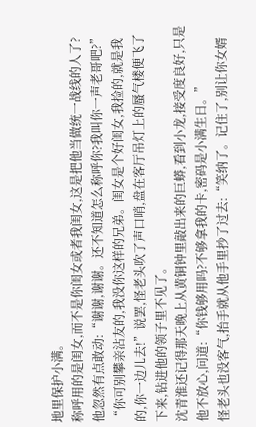地里保护小满。
称呼用的是闺女,而不是你闺女或者我闺女,这是把他当做统一战线的人了?
他忽然有点敢动:“谢谢,谢谢。还不知道怎么称呼你?我叫你一声老哥吧?”
“你可别攀亲沾友的,我没你这样的兄弟。闺女是个好闺女,我捡的,就是我的,你一边儿去!”说罢,怪老头吹了声口哨,盘在客厅吊灯上的蜃气楼便飞了下来,钻进他的领子里不见了。
沈青淮还记得那天晚上从黄铜钟里敲出来的巨蟒,看到小龙,接受度良好,只是他不放心,问道:“你钱够用吗?不够拿我的卡,密码是小满生日。”
怪老头也没客气,抬手就从他手里抄了过去:“笑纳了。记住了,别让你女婿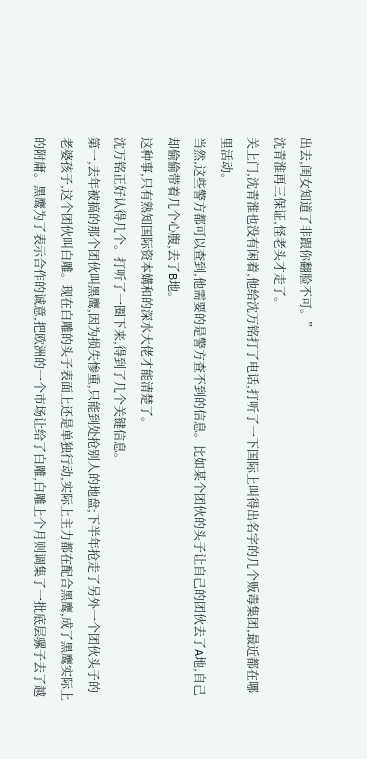出去,闺女知道了非跟你翻脸不可。”
沈青淮再三保证,怪老头才走了。
关上门,沈青淮也没有闲着,他给沈万铭打了电话,打听了一下国际上叫得出名字的几个贩毒集团,最近都在哪里活动。
当然,这些警方都可以查到,他需要的是警方查不到的信息。比如某个团伙的头子让自己的团伙去了A地,自己却偷偷带着几个心腹,去了B地。
这种事,只有熟知国际资本媾和的深水大佬才能清楚了。
沈万铭正好认得几个。打听了一圈下来,得到了几个关键信息。
第一,去年被搞的那个团伙叫黑鹰,因为损失惨重,只能到处抢别人的地盘;下半年抢走了另外一个团伙头子的老婆孩子,这个团伙叫白雕。现在白雕的头子表面上还是单独行动,实际上主力都在配合黑鹰,成了黑鹰实际上的附庸。黑鹰为了表示合作的诚意,把欧洲的一个市场让给了白雕,白雕上个月则调集了一批底层骡子去了越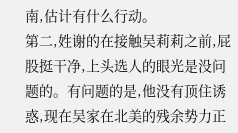南,估计有什么行动。
第二,姓谢的在接触吴莉莉之前,屁股挺干净,上头选人的眼光是没问题的。有问题的是,他没有顶住诱惑,现在吴家在北美的残余势力正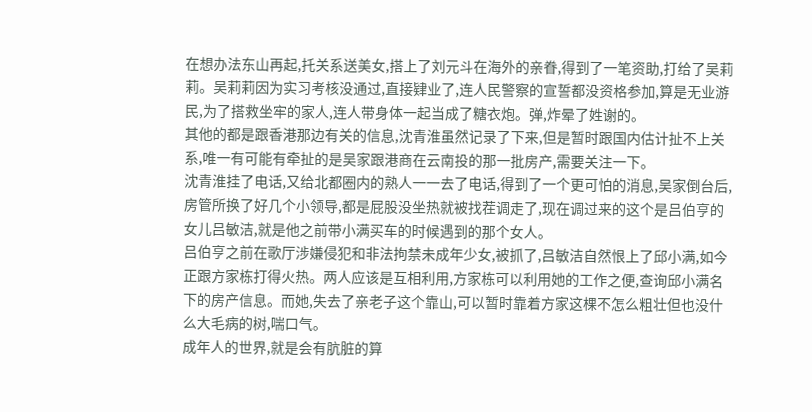在想办法东山再起,托关系送美女,搭上了刘元斗在海外的亲眷,得到了一笔资助,打给了吴莉莉。吴莉莉因为实习考核没通过,直接肄业了,连人民警察的宣誓都没资格参加,算是无业游民,为了搭救坐牢的家人,连人带身体一起当成了糖衣炮。弹,炸晕了姓谢的。
其他的都是跟香港那边有关的信息,沈青淮虽然记录了下来,但是暂时跟国内估计扯不上关系,唯一有可能有牵扯的是吴家跟港商在云南投的那一批房产,需要关注一下。
沈青淮挂了电话,又给北都圈内的熟人一一去了电话,得到了一个更可怕的消息,吴家倒台后,房管所换了好几个小领导,都是屁股没坐热就被找茬调走了,现在调过来的这个是吕伯亨的女儿吕敏洁,就是他之前带小满买车的时候遇到的那个女人。
吕伯亨之前在歌厅涉嫌侵犯和非法拘禁未成年少女,被抓了,吕敏洁自然恨上了邱小满,如今正跟方家栋打得火热。两人应该是互相利用,方家栋可以利用她的工作之便,查询邱小满名下的房产信息。而她,失去了亲老子这个靠山,可以暂时靠着方家这棵不怎么粗壮但也没什么大毛病的树,喘口气。
成年人的世界,就是会有肮脏的算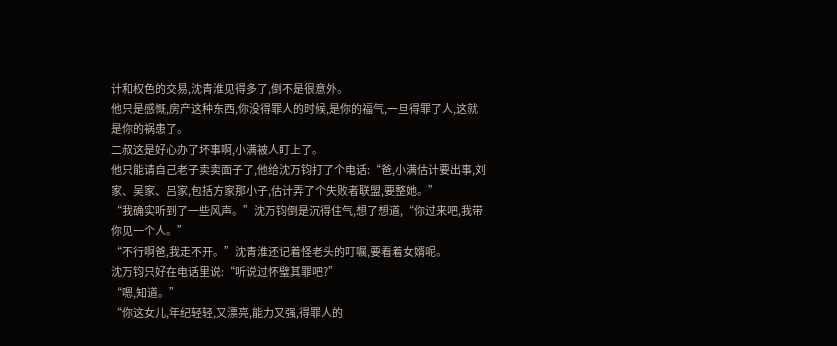计和权色的交易,沈青淮见得多了,倒不是很意外。
他只是感慨,房产这种东西,你没得罪人的时候,是你的福气,一旦得罪了人,这就是你的祸患了。
二叔这是好心办了坏事啊,小满被人盯上了。
他只能请自己老子卖卖面子了,他给沈万钧打了个电话:“爸,小满估计要出事,刘家、吴家、吕家,包括方家那小子,估计弄了个失败者联盟,要整她。”
“我确实听到了一些风声。”沈万钧倒是沉得住气,想了想道,“你过来吧,我带你见一个人。”
“不行啊爸,我走不开。”沈青淮还记着怪老头的叮嘱,要看着女婿呢。
沈万钧只好在电话里说:“听说过怀璧其罪吧?”
“嗯,知道。”
“你这女儿,年纪轻轻,又漂亮,能力又强,得罪人的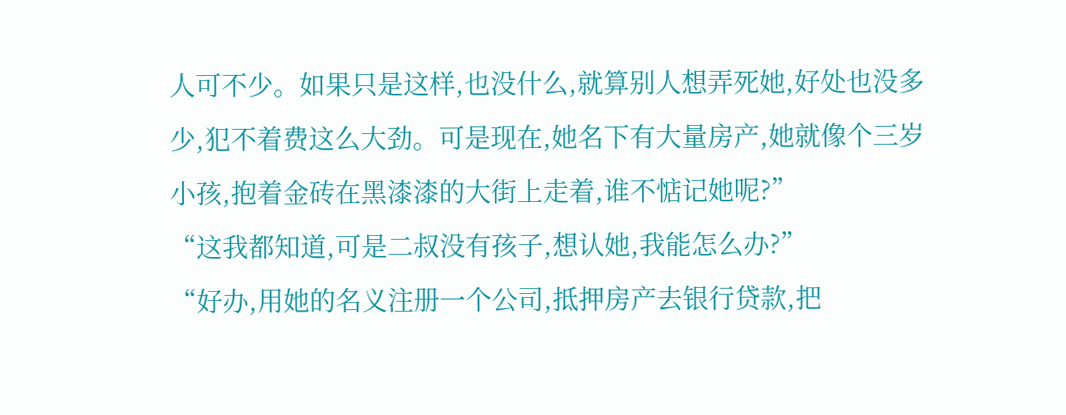人可不少。如果只是这样,也没什么,就算别人想弄死她,好处也没多少,犯不着费这么大劲。可是现在,她名下有大量房产,她就像个三岁小孩,抱着金砖在黑漆漆的大街上走着,谁不惦记她呢?”
“这我都知道,可是二叔没有孩子,想认她,我能怎么办?”
“好办,用她的名义注册一个公司,抵押房产去银行贷款,把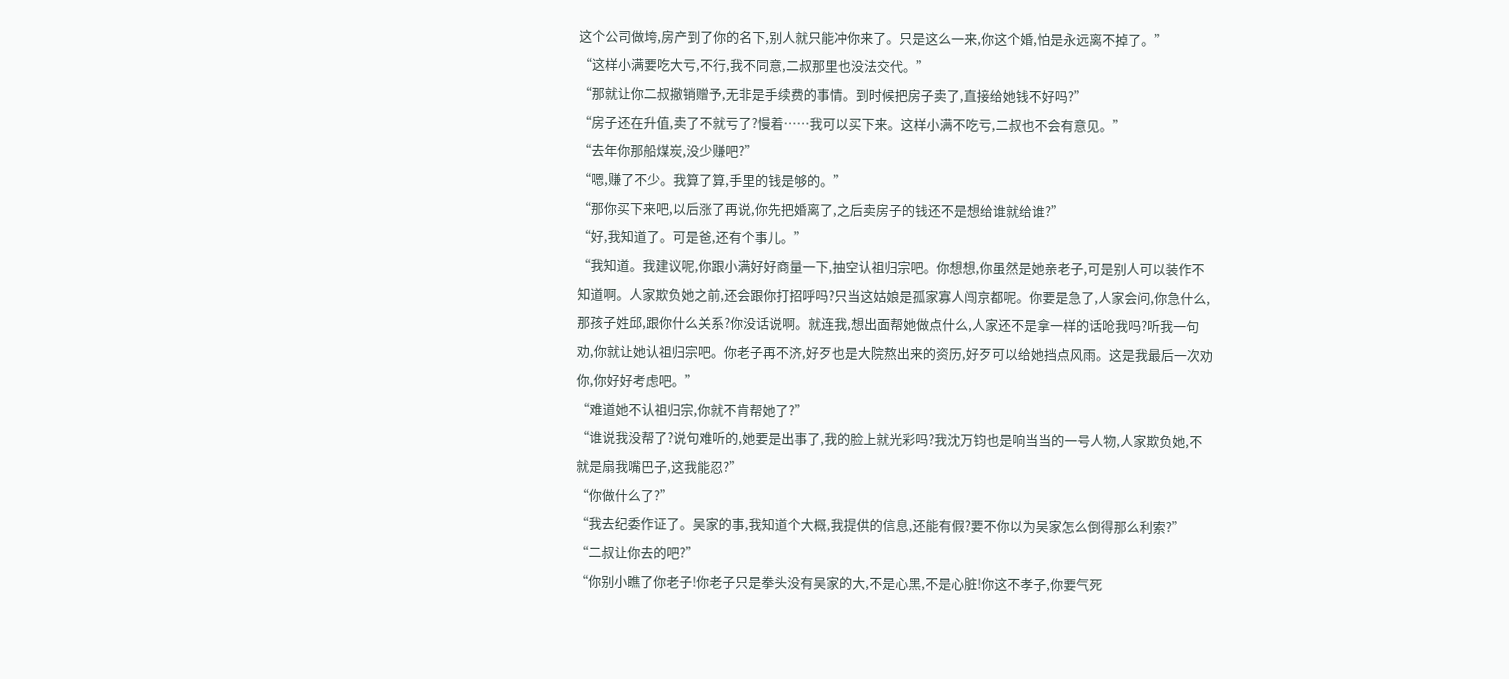这个公司做垮,房产到了你的名下,别人就只能冲你来了。只是这么一来,你这个婚,怕是永远离不掉了。”
“这样小满要吃大亏,不行,我不同意,二叔那里也没法交代。”
“那就让你二叔撤销赠予,无非是手续费的事情。到时候把房子卖了,直接给她钱不好吗?”
“房子还在升值,卖了不就亏了?慢着……我可以买下来。这样小满不吃亏,二叔也不会有意见。”
“去年你那船煤炭,没少赚吧?”
“嗯,赚了不少。我算了算,手里的钱是够的。”
“那你买下来吧,以后涨了再说,你先把婚离了,之后卖房子的钱还不是想给谁就给谁?”
“好,我知道了。可是爸,还有个事儿。”
“我知道。我建议呢,你跟小满好好商量一下,抽空认祖归宗吧。你想想,你虽然是她亲老子,可是别人可以装作不知道啊。人家欺负她之前,还会跟你打招呼吗?只当这姑娘是孤家寡人闯京都呢。你要是急了,人家会问,你急什么,那孩子姓邱,跟你什么关系?你没话说啊。就连我,想出面帮她做点什么,人家还不是拿一样的话呛我吗?听我一句劝,你就让她认祖归宗吧。你老子再不济,好歹也是大院熬出来的资历,好歹可以给她挡点风雨。这是我最后一次劝你,你好好考虑吧。”
“难道她不认祖归宗,你就不肯帮她了?”
“谁说我没帮了?说句难听的,她要是出事了,我的脸上就光彩吗?我沈万钧也是响当当的一号人物,人家欺负她,不就是扇我嘴巴子,这我能忍?”
“你做什么了?”
“我去纪委作证了。吴家的事,我知道个大概,我提供的信息,还能有假?要不你以为吴家怎么倒得那么利索?”
“二叔让你去的吧?”
“你别小瞧了你老子!你老子只是拳头没有吴家的大,不是心黑,不是心脏!你这不孝子,你要气死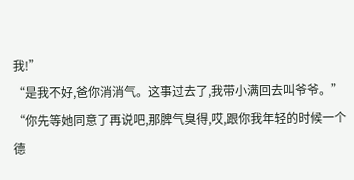我!”
“是我不好,爸你消消气。这事过去了,我带小满回去叫爷爷。”
“你先等她同意了再说吧,那脾气臭得,哎,跟你我年轻的时候一个德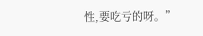性,要吃亏的呀。”